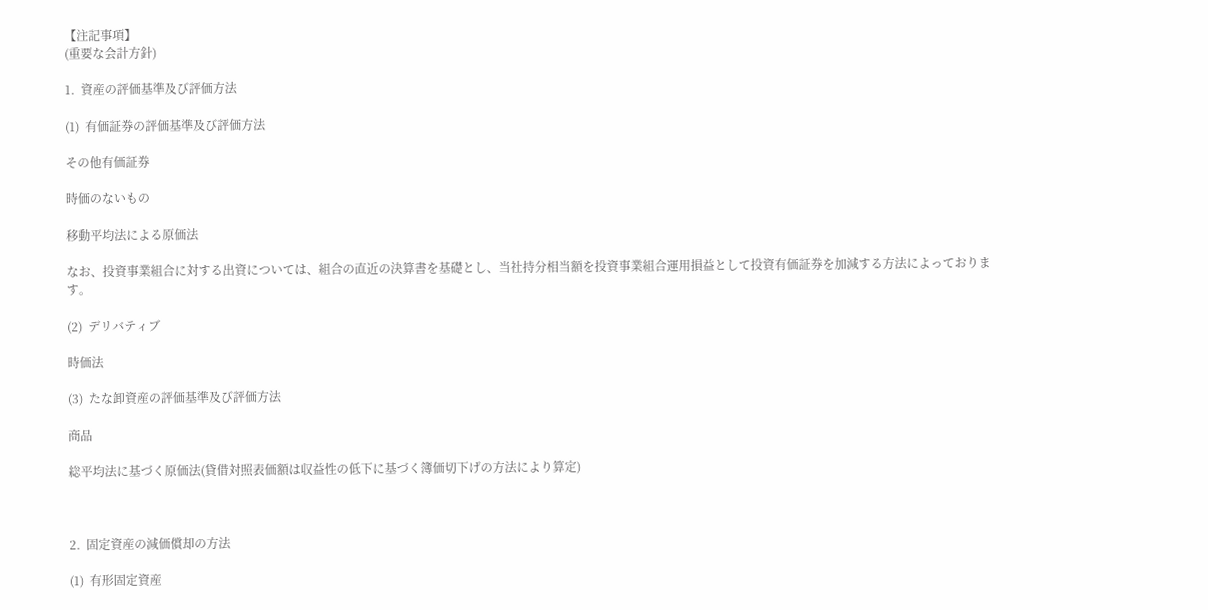【注記事項】
(重要な会計方針)

1.  資産の評価基準及び評価方法

(1)  有価証券の評価基準及び評価方法

その他有価証券

時価のないもの

移動平均法による原価法

なお、投資事業組合に対する出資については、組合の直近の決算書を基礎とし、当社持分相当額を投資事業組合運用損益として投資有価証券を加減する方法によっております。

(2)  デリバティブ

時価法

(3)  たな卸資産の評価基準及び評価方法

商品

総平均法に基づく原価法(貸借対照表価額は収益性の低下に基づく簿価切下げの方法により算定)



2.  固定資産の減価償却の方法

(1)  有形固定資産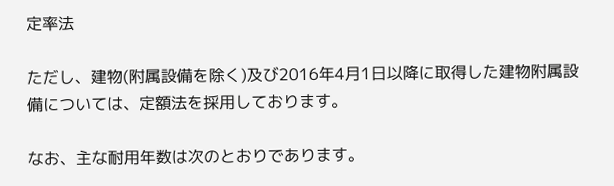定率法

ただし、建物(附属設備を除く)及び2016年4月1日以降に取得した建物附属設備については、定額法を採用しております。

なお、主な耐用年数は次のとおりであります。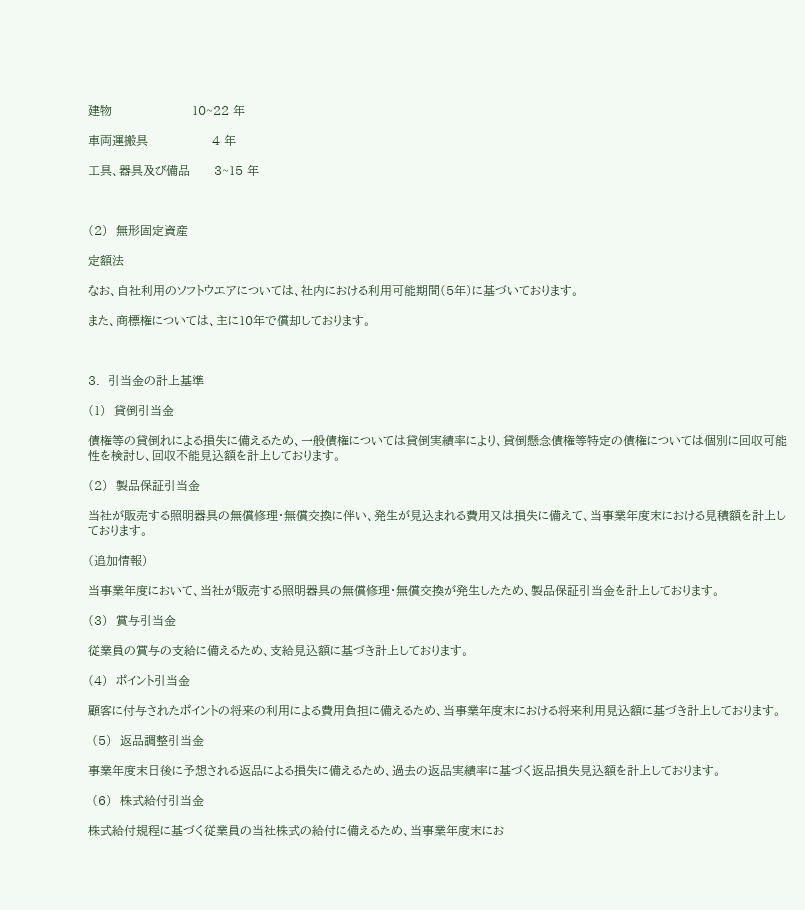建物                    10~22 年

車両運搬具                4 年

工具、器具及び備品      3~15 年



(2)  無形固定資産

定額法

なお、自社利用のソフトウエアについては、社内における利用可能期間(5年)に基づいております。

また、商標権については、主に10年で償却しております。



3.  引当金の計上基準

(1)  貸倒引当金

債権等の貸倒れによる損失に備えるため、一般債権については貸倒実績率により、貸倒懸念債権等特定の債権については個別に回収可能性を検討し、回収不能見込額を計上しております。

(2)  製品保証引当金

当社が販売する照明器具の無償修理・無償交換に伴い、発生が見込まれる費用又は損失に備えて、当事業年度末における見積額を計上しております。

(追加情報)

当事業年度において、当社が販売する照明器具の無償修理・無償交換が発生したため、製品保証引当金を計上しております。

(3)  賞与引当金

従業員の賞与の支給に備えるため、支給見込額に基づき計上しております。

(4)  ポイント引当金

顧客に付与されたポイントの将来の利用による費用負担に備えるため、当事業年度末における将来利用見込額に基づき計上しております。

 (5)  返品調整引当金

事業年度末日後に予想される返品による損失に備えるため、過去の返品実績率に基づく返品損失見込額を計上しております。

 (6)  株式給付引当金

株式給付規程に基づく従業員の当社株式の給付に備えるため、当事業年度末にお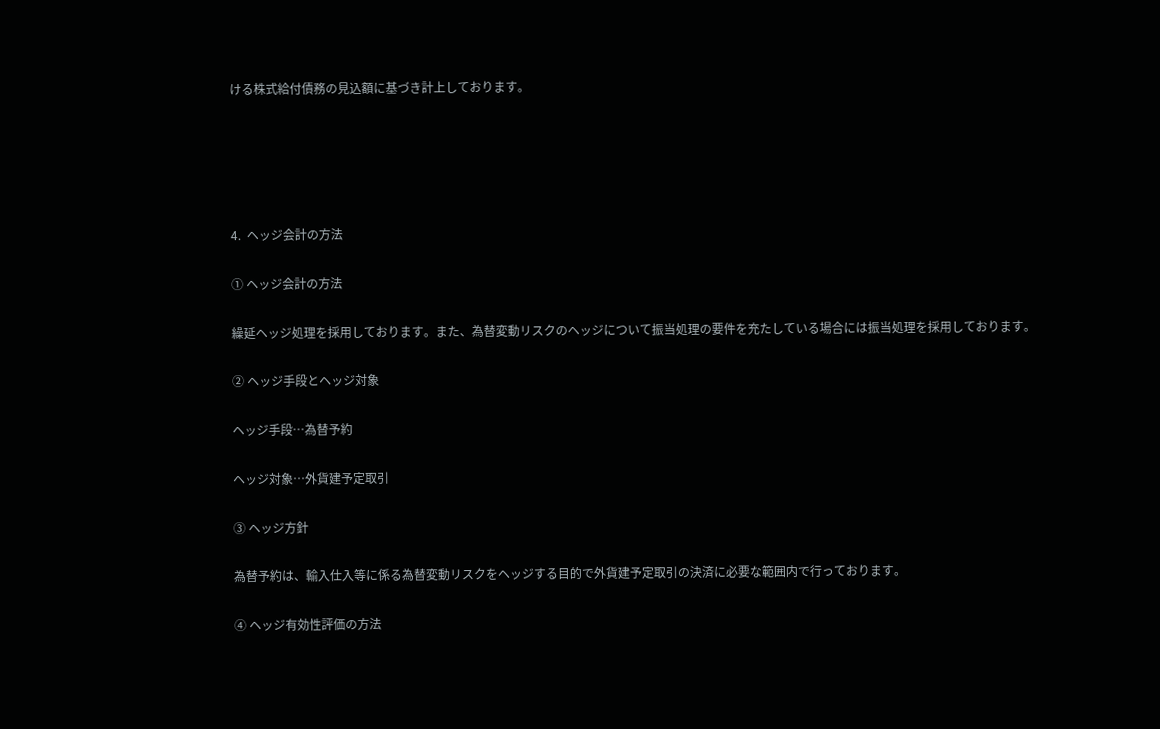ける株式給付債務の見込額に基づき計上しております。





4.  ヘッジ会計の方法

① ヘッジ会計の方法

繰延ヘッジ処理を採用しております。また、為替変動リスクのヘッジについて振当処理の要件を充たしている場合には振当処理を採用しております。

② ヘッジ手段とヘッジ対象

ヘッジ手段…為替予約

ヘッジ対象…外貨建予定取引

③ ヘッジ方針

為替予約は、輸入仕入等に係る為替変動リスクをヘッジする目的で外貨建予定取引の決済に必要な範囲内で行っております。

④ ヘッジ有効性評価の方法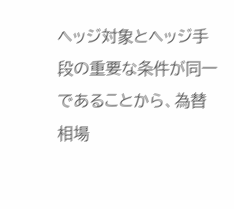ヘッジ対象とヘッジ手段の重要な条件が同一であることから、為替相場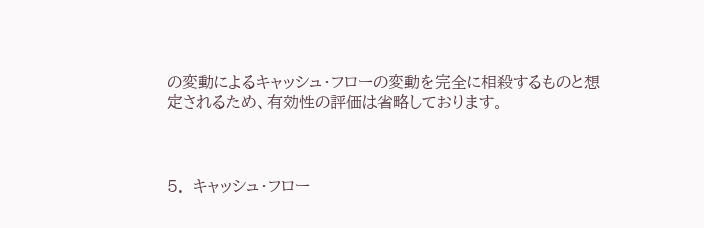の変動によるキャッシュ・フローの変動を完全に相殺するものと想定されるため、有効性の評価は省略しております。



5.  キャッシュ・フロー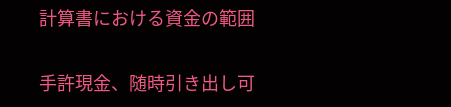計算書における資金の範囲

手許現金、随時引き出し可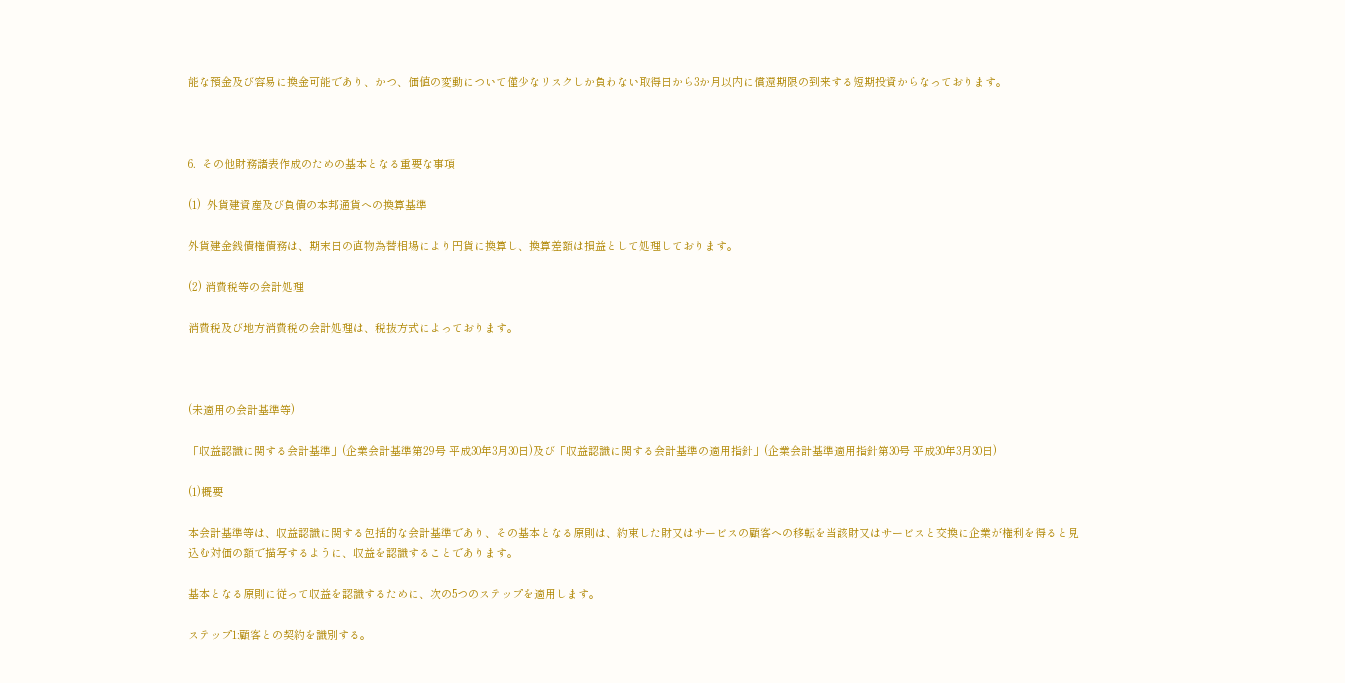能な預金及び容易に換金可能であり、かつ、価値の変動について僅少なリスクしか負わない取得日から3か月以内に償還期限の到来する短期投資からなっております。



6.  その他財務諸表作成のための基本となる重要な事項

(1)  外貨建資産及び負債の本邦通貨への換算基準

外貨建金銭債権債務は、期末日の直物為替相場により円貨に換算し、換算差額は損益として処理しております。

(2) 消費税等の会計処理

消費税及び地方消費税の会計処理は、税抜方式によっております。



(未適用の会計基準等)

「収益認識に関する会計基準」(企業会計基準第29号 平成30年3月30日)及び「収益認識に関する会計基準の適用指針」(企業会計基準適用指針第30号 平成30年3月30日)

(1)概要

本会計基準等は、収益認識に関する包括的な会計基準であり、その基本となる原則は、約束した財又はサービスの顧客への移転を当該財又はサービスと交換に企業が権利を得ると見込む対価の額で描写するように、収益を認識することであります。

基本となる原則に従って収益を認識するために、次の5つのステップを適用します。

ステップ1:顧客との契約を識別する。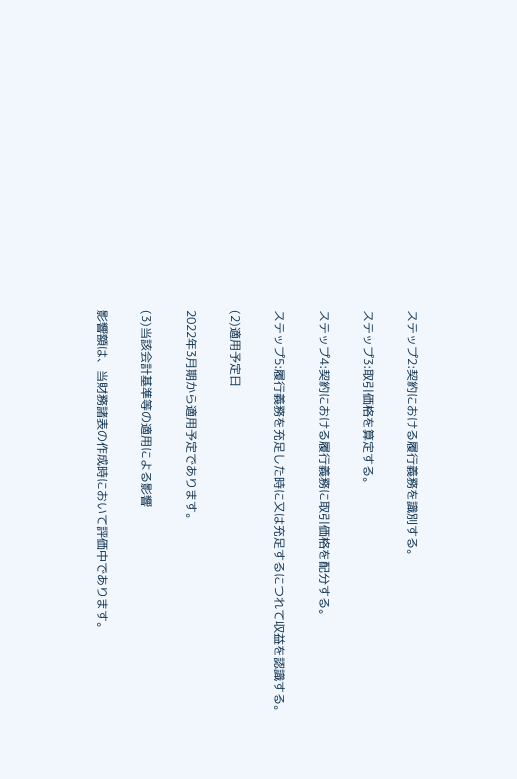ステップ2:契約における履行義務を識別する。

ステップ3:取引価格を算定する。

ステップ4:契約における履行義務に取引価格を配分する。

ステップ5:履行義務を充足した時に又は充足するにつれて収益を認識する。

(2)適用予定日

2022年3月期から適用予定であります。

(3)当該会計基準等の適用による影響

影響額は、当財務諸表の作成時において評価中であります。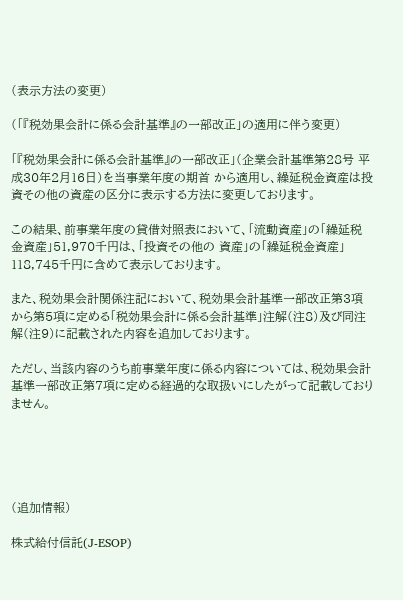(表示方法の変更)

(「『税効果会計に係る会計基準』の一部改正」の適用に伴う変更)

「『税効果会計に係る会計基準』の一部改正」(企業会計基準第28号 平成30年2月16日)を当事業年度の期首 から適用し、繰延税金資産は投資その他の資産の区分に表示する方法に変更しております。

この結果、前事業年度の貸借対照表において、「流動資産」の「繰延税金資産」51,970千円は、「投資その他の 資産」の「繰延税金資産」118,745千円に含めて表示しております。

また、税効果会計関係注記において、税効果会計基準一部改正第3項から第5項に定める「税効果会計に係る会計基準」注解(注8)及び同注解(注9)に記載された内容を追加しております。

ただし、当該内容のうち前事業年度に係る内容については、税効果会計基準一部改正第7項に定める経過的な取扱いにしたがって記載しておりません。





(追加情報)

株式給付信託(J-ESOP)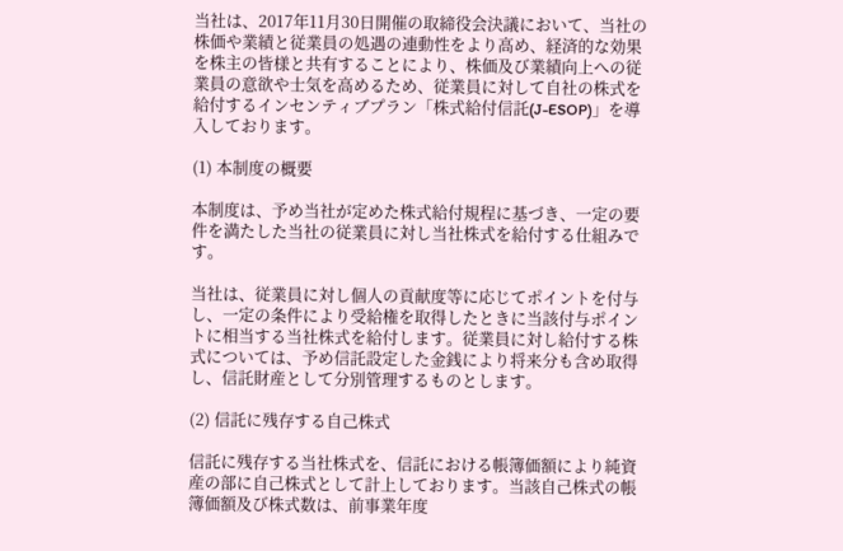当社は、2017年11月30日開催の取締役会決議において、当社の株価や業績と従業員の処遇の連動性をより高め、経済的な効果を株主の皆様と共有することにより、株価及び業績向上への従業員の意欲や士気を高めるため、従業員に対して自社の株式を給付するインセンティブプラン「株式給付信託(J-ESOP)」を導入しております。

(1) 本制度の概要

本制度は、予め当社が定めた株式給付規程に基づき、一定の要件を満たした当社の従業員に対し当社株式を給付する仕組みです。

当社は、従業員に対し個人の貢献度等に応じてポイントを付与し、一定の条件により受給権を取得したときに当該付与ポイントに相当する当社株式を給付します。従業員に対し給付する株式については、予め信託設定した金銭により将来分も含め取得し、信託財産として分別管理するものとします。

(2) 信託に残存する自己株式

信託に残存する当社株式を、信託における帳簿価額により純資産の部に自己株式として計上しております。当該自己株式の帳簿価額及び株式数は、前事業年度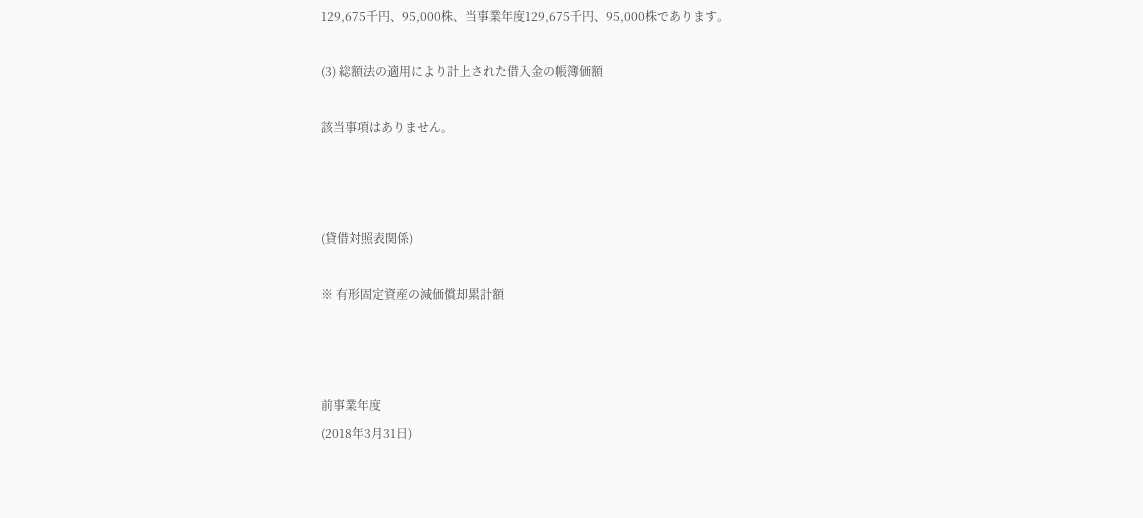129,675千円、95,000株、当事業年度129,675千円、95,000株であります。

(3) 総額法の適用により計上された借入金の帳簿価額

該当事項はありません。



(貸借対照表関係)

※ 有形固定資産の減価償却累計額



前事業年度
(2018年3月31日)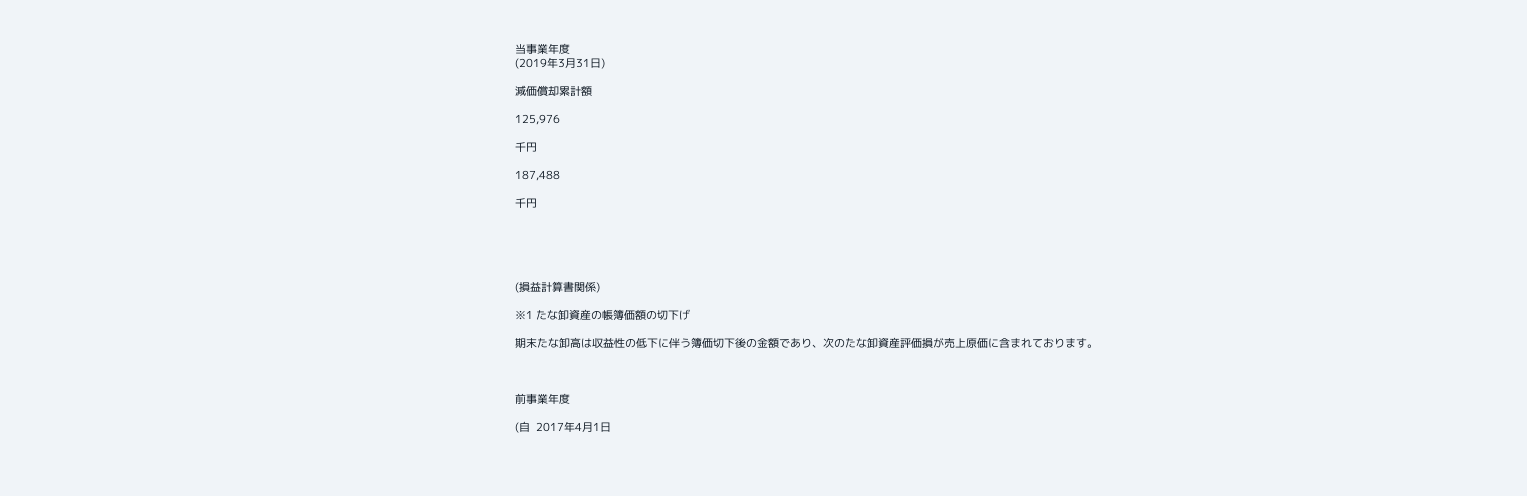当事業年度
(2019年3月31日)

減価償却累計額

125,976

千円

187,488

千円





(損益計算書関係)

※1 たな卸資産の帳簿価額の切下げ

期末たな卸高は収益性の低下に伴う簿価切下後の金額であり、次のたな卸資産評価損が売上原価に含まれております。



前事業年度

(自  2017年4月1日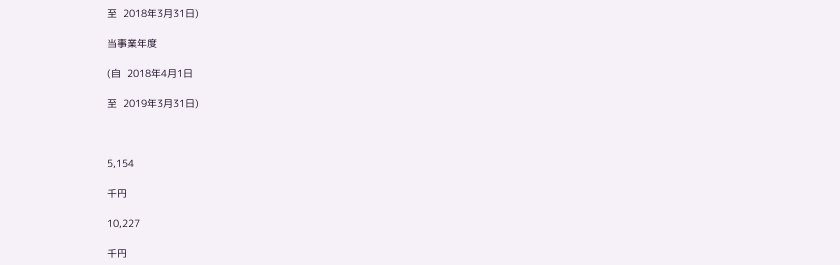至  2018年3月31日)

当事業年度

(自  2018年4月1日

至  2019年3月31日)



5,154

千円

10,227

千円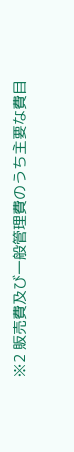※2 販売費及び一般管理費のうち主要な費目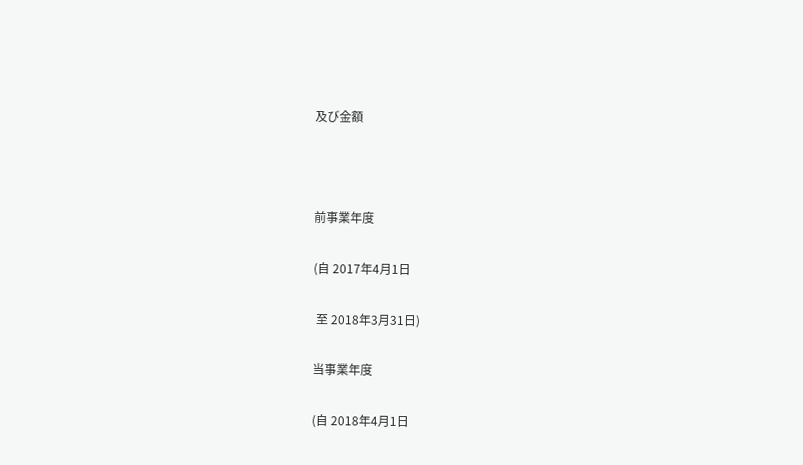及び金額



前事業年度

(自 2017年4月1日

 至 2018年3月31日)

当事業年度

(自 2018年4月1日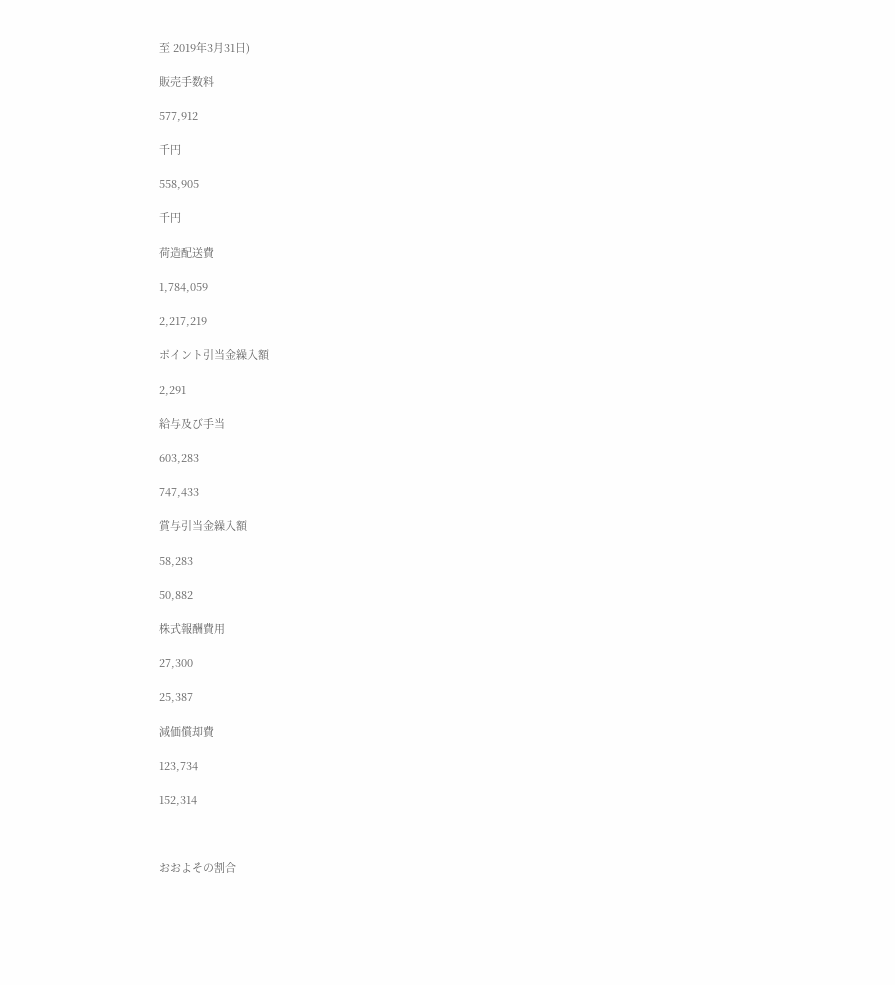至 2019年3月31日)

販売手数料

577,912

千円

558,905

千円

荷造配送費

1,784,059

2,217,219

ポイント引当金繰入額

2,291

給与及び手当

603,283

747,433

賞与引当金繰入額

58,283

50,882

株式報酬費用

27,300

25,387

減価償却費

123,734

152,314



おおよその割合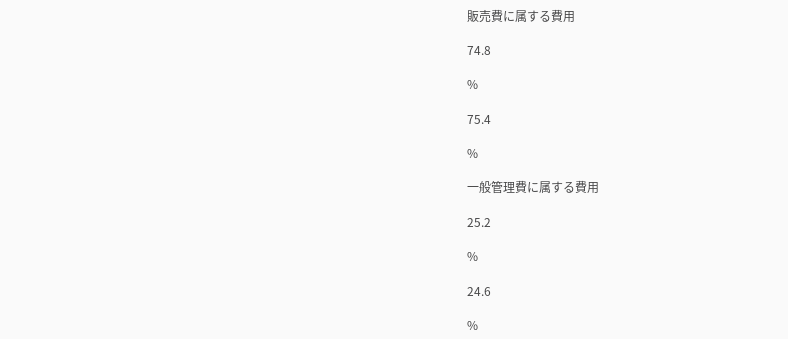販売費に属する費用

74.8

%

75.4

%

一般管理費に属する費用

25.2

%

24.6

%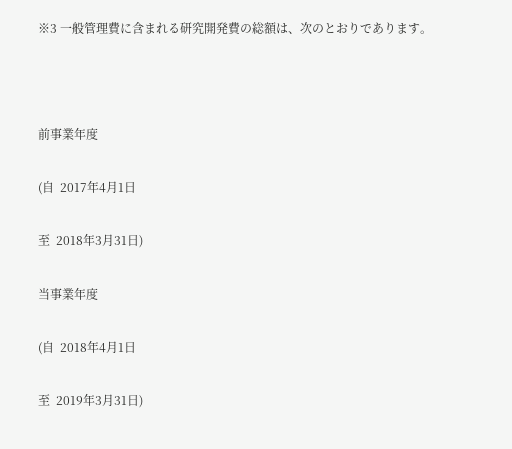※3 一般管理費に含まれる研究開発費の総額は、次のとおりであります。



前事業年度

(自  2017年4月1日

至  2018年3月31日)

当事業年度

(自  2018年4月1日

至  2019年3月31日)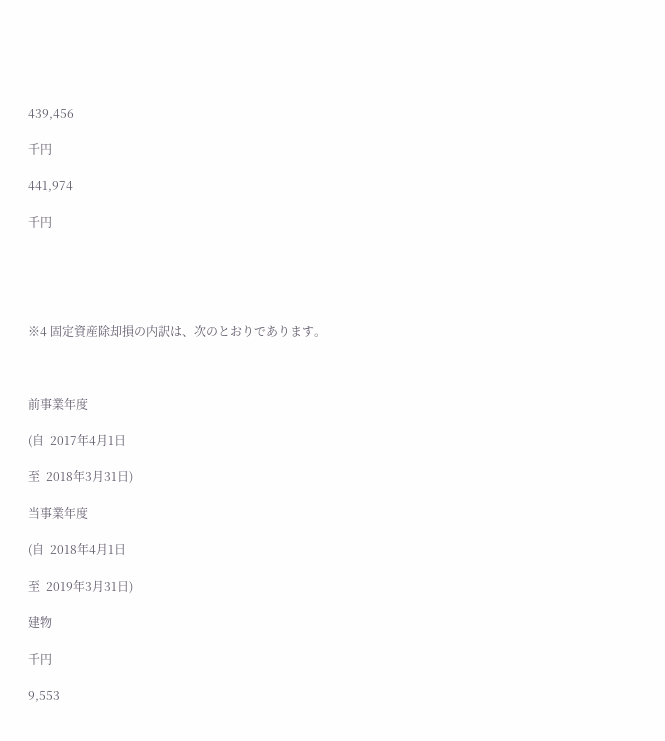439,456

千円

441,974

千円





※4 固定資産除却損の内訳は、次のとおりであります。



前事業年度

(自  2017年4月1日

至  2018年3月31日)

当事業年度

(自  2018年4月1日

至  2019年3月31日)

建物

千円

9,553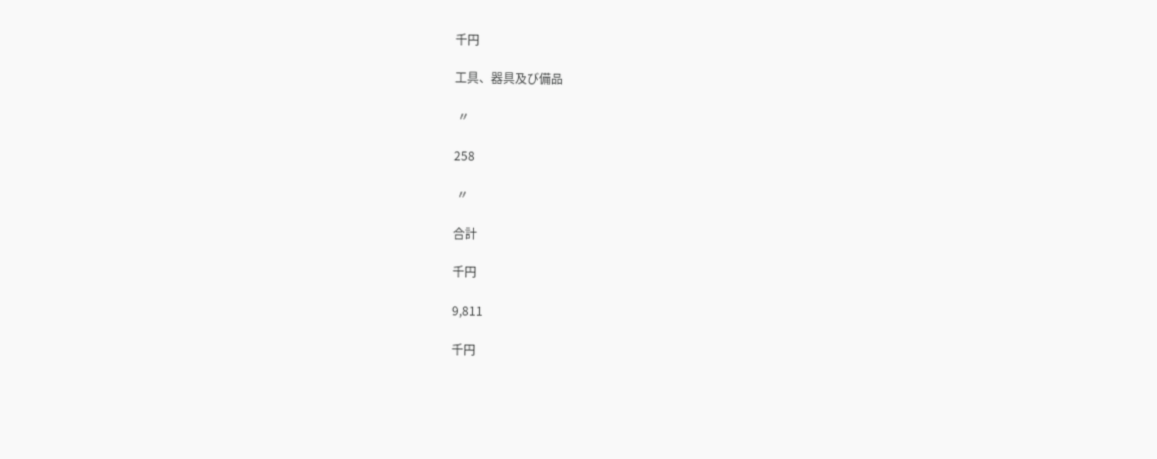千円

工具、器具及び備品

 〃

258

 〃

合計

千円

9,811

千円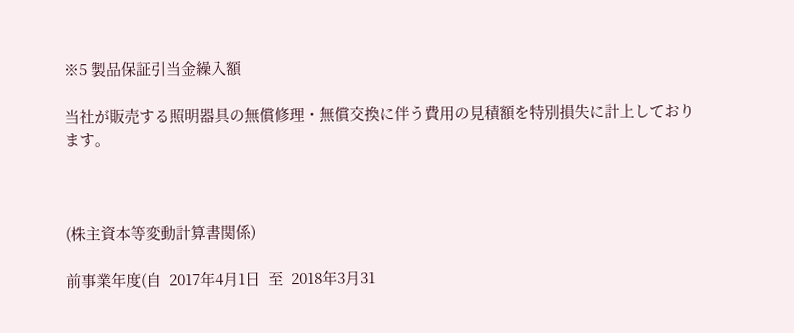※5 製品保証引当金繰入額

当社が販売する照明器具の無償修理・無償交換に伴う費用の見積額を特別損失に計上しております。



(株主資本等変動計算書関係)

前事業年度(自  2017年4月1日  至  2018年3月31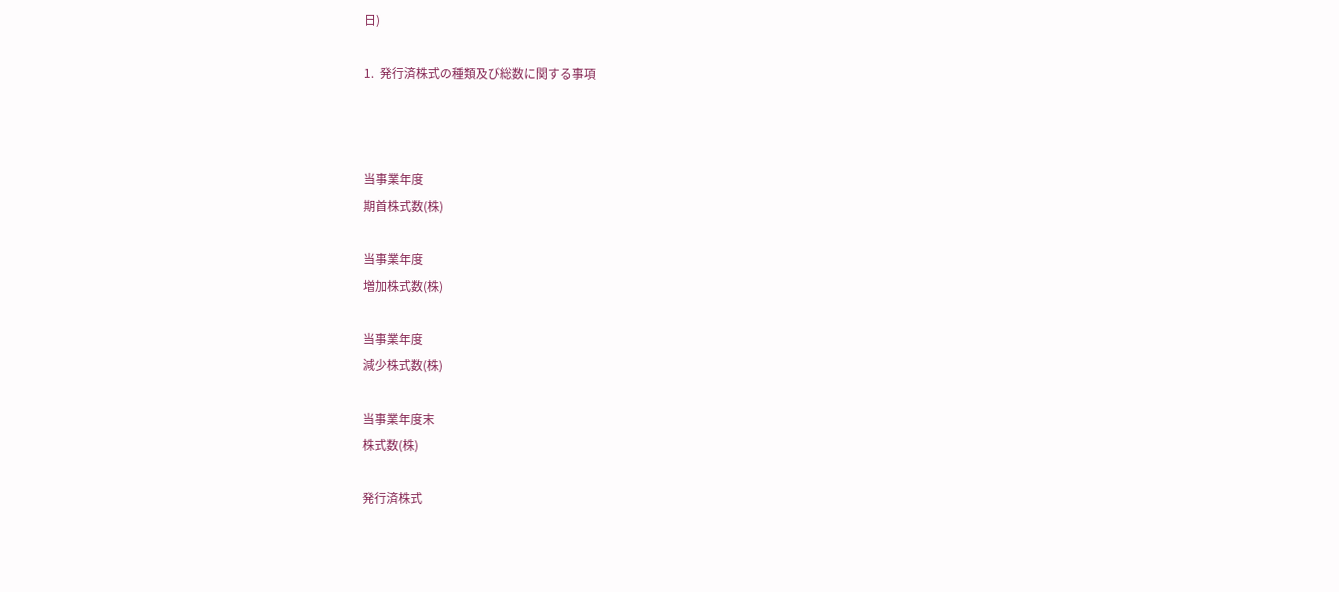日)

1.  発行済株式の種類及び総数に関する事項



当事業年度
期首株式数(株)

当事業年度
増加株式数(株)

当事業年度
減少株式数(株)

当事業年度末
株式数(株)

発行済株式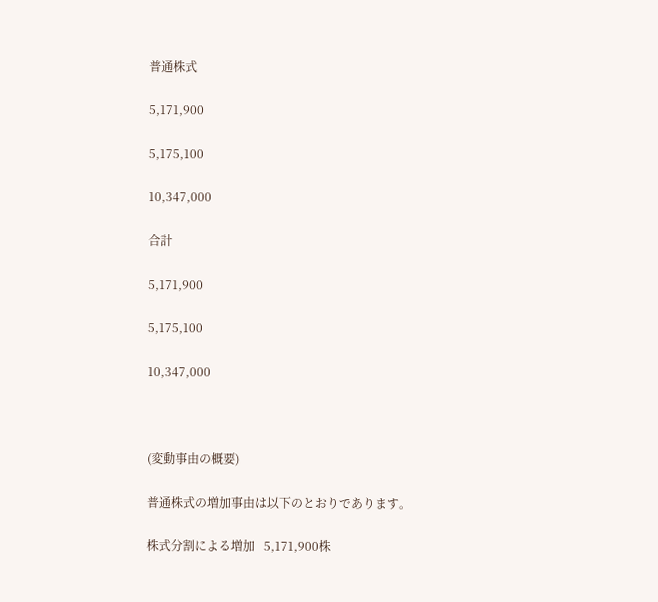普通株式

5,171,900

5,175,100

10,347,000

合計

5,171,900

5,175,100

10,347,000



(変動事由の概要)

普通株式の増加事由は以下のとおりであります。

株式分割による増加   5,171,900株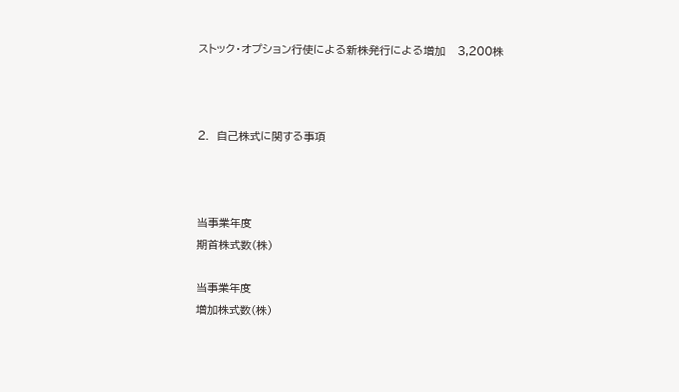ストック・オプション行使による新株発行による増加   3,200株



2.  自己株式に関する事項



当事業年度
期首株式数(株)

当事業年度
増加株式数(株)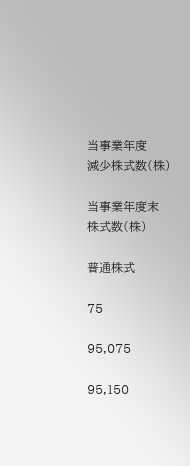当事業年度
減少株式数(株)

当事業年度末
株式数(株)

普通株式

75

95,075

95,150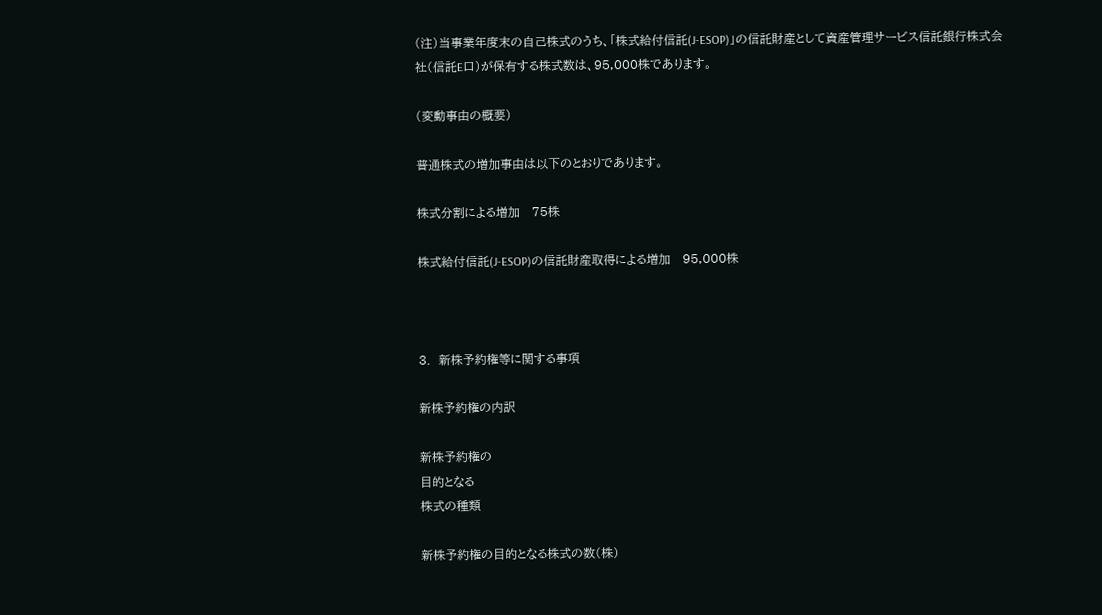(注)当事業年度末の自己株式のうち、「株式給付信託(J-ESOP)」の信託財産として資産管理サービス信託銀行株式会社(信託E口)が保有する株式数は、95,000株であります。

(変動事由の概要)

普通株式の増加事由は以下のとおりであります。

株式分割による増加   75株

株式給付信託(J-ESOP)の信託財産取得による増加   95,000株



3.  新株予約権等に関する事項

新株予約権の内訳

新株予約権の
目的となる
株式の種類

新株予約権の目的となる株式の数(株)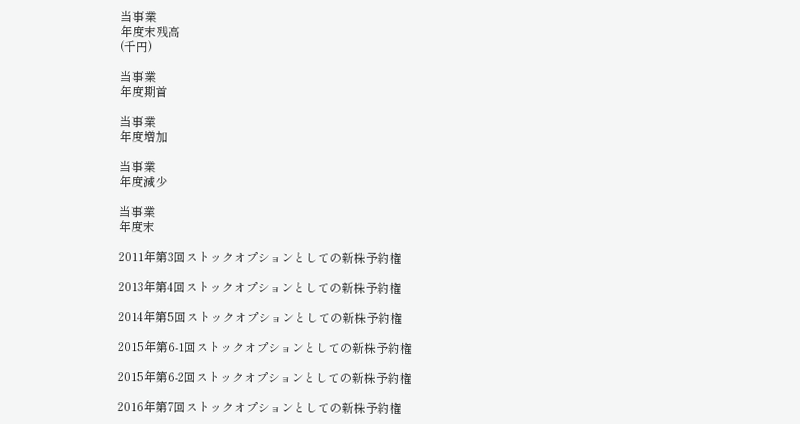当事業
年度末残高
(千円)

当事業
年度期首

当事業
年度増加

当事業
年度減少

当事業
年度末

2011年第3回ストックオプションとしての新株予約権

2013年第4回ストックオプションとしての新株予約権

2014年第5回ストックオプションとしての新株予約権

2015年第6-1回ストックオプションとしての新株予約権

2015年第6-2回ストックオプションとしての新株予約権

2016年第7回ストックオプションとしての新株予約権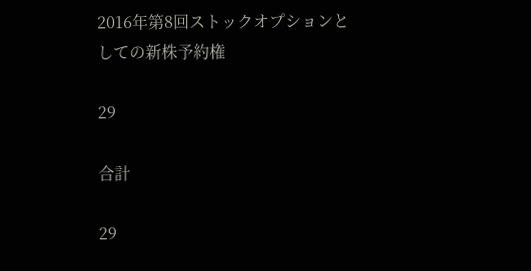2016年第8回ストックオプションとしての新株予約権

29

合計

29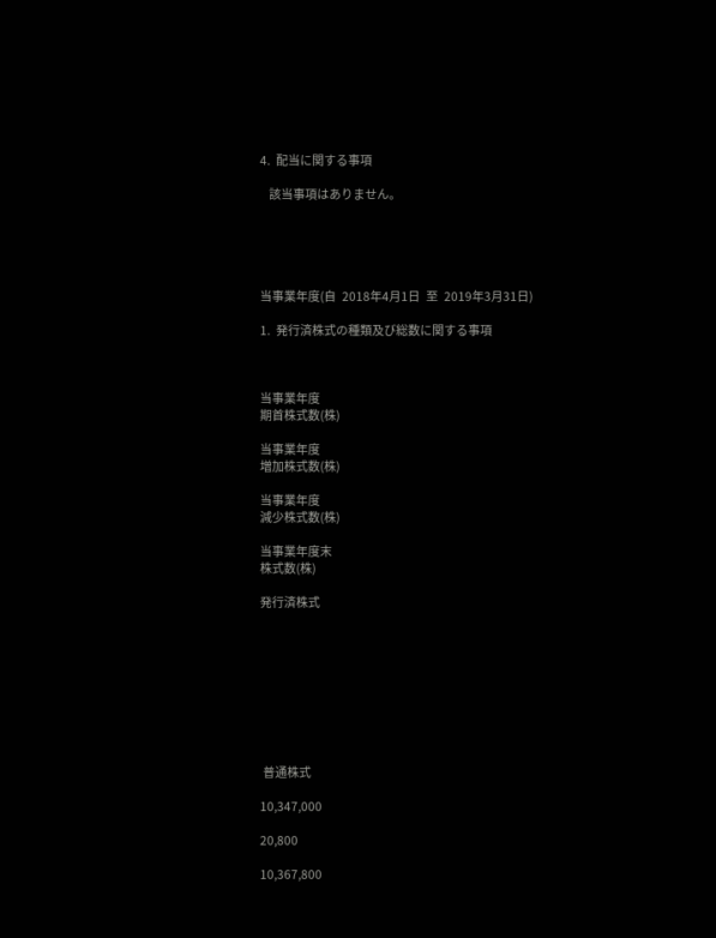4.  配当に関する事項

   該当事項はありません。





当事業年度(自  2018年4月1日  至  2019年3月31日)

1.  発行済株式の種類及び総数に関する事項



当事業年度
期首株式数(株)

当事業年度
増加株式数(株)

当事業年度
減少株式数(株)

当事業年度末
株式数(株)

発行済株式









 普通株式

10,347,000

20,800

10,367,800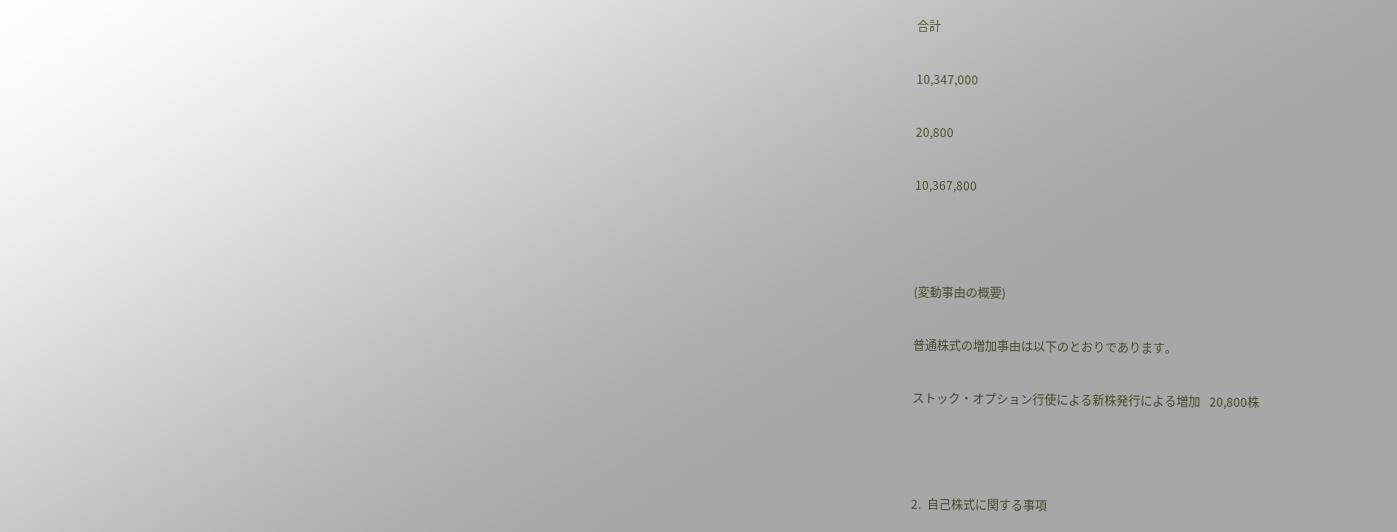合計

10,347,000

20,800

10,367,800



(変動事由の概要)

普通株式の増加事由は以下のとおりであります。

ストック・オプション行使による新株発行による増加   20,800株



2.  自己株式に関する事項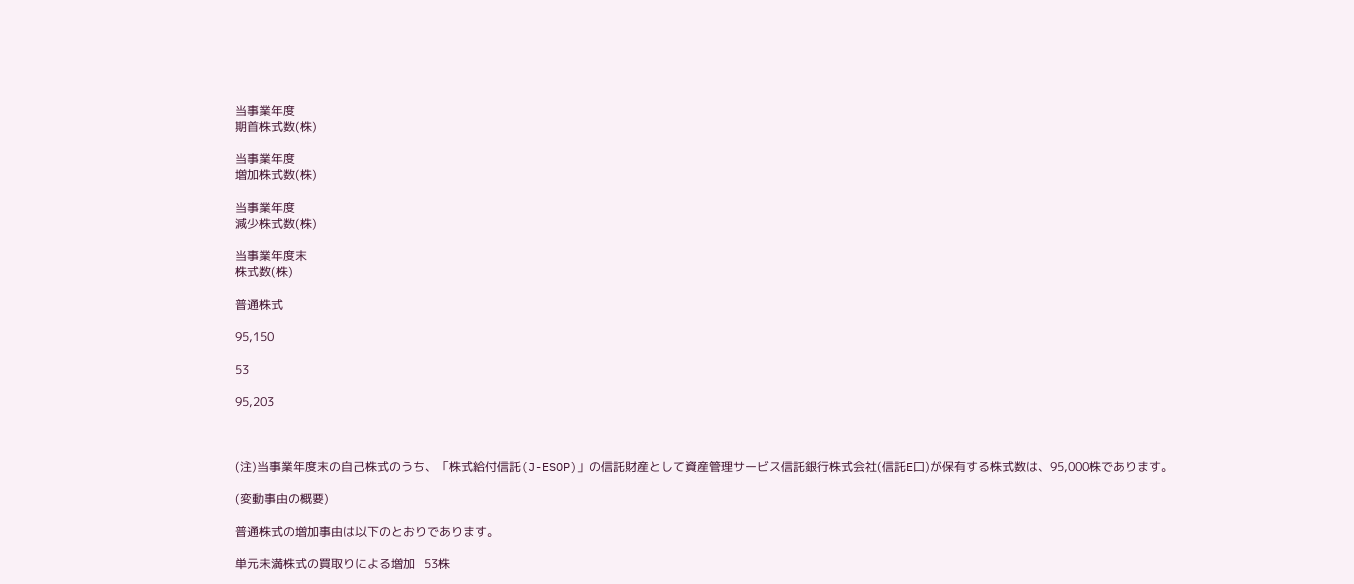当事業年度
期首株式数(株)

当事業年度
増加株式数(株)

当事業年度
減少株式数(株)

当事業年度末
株式数(株)

普通株式

95,150

53

95,203



(注)当事業年度末の自己株式のうち、「株式給付信託(J-ESOP)」の信託財産として資産管理サービス信託銀行株式会社(信託E口)が保有する株式数は、95,000株であります。

(変動事由の概要)

普通株式の増加事由は以下のとおりであります。

単元未満株式の買取りによる増加   53株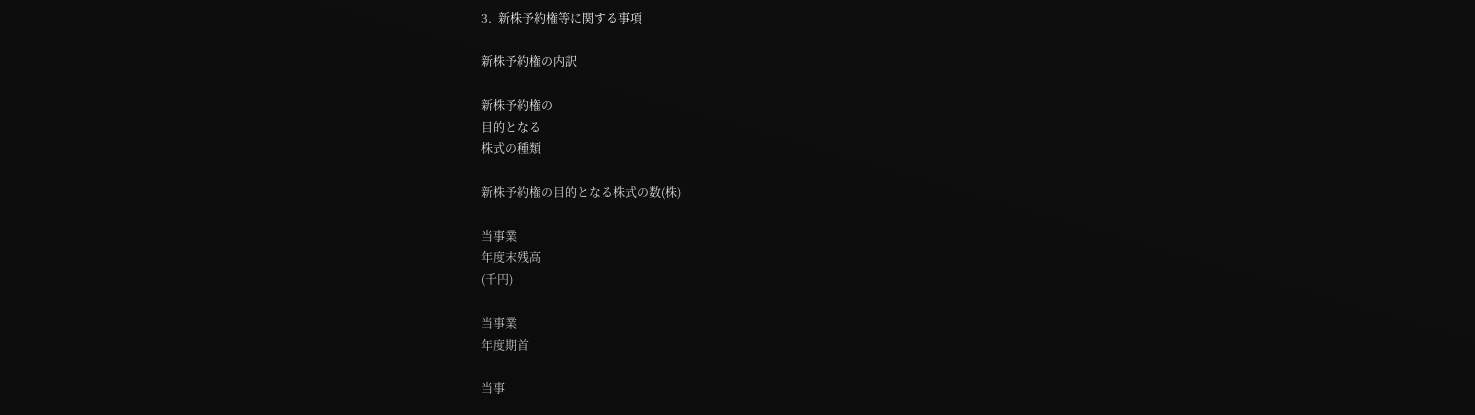3.  新株予約権等に関する事項

新株予約権の内訳

新株予約権の
目的となる
株式の種類

新株予約権の目的となる株式の数(株)

当事業
年度末残高
(千円)

当事業
年度期首

当事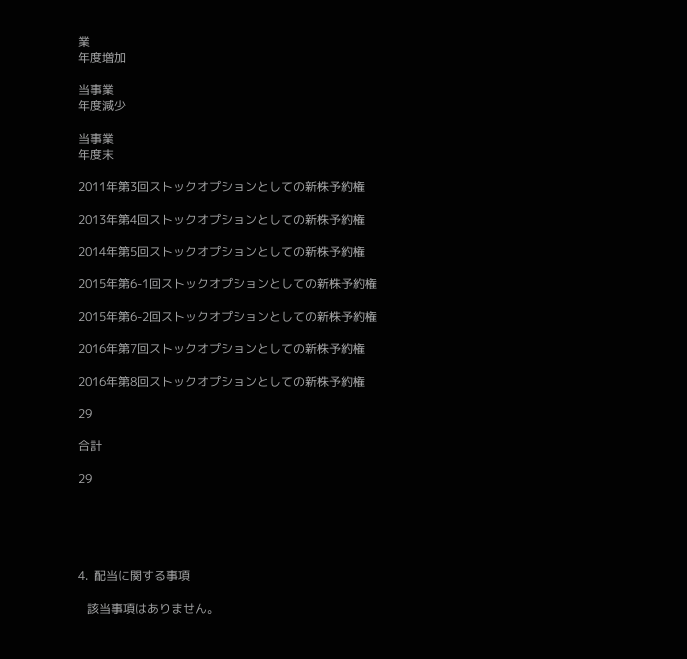業
年度増加

当事業
年度減少

当事業
年度末

2011年第3回ストックオプションとしての新株予約権

2013年第4回ストックオプションとしての新株予約権

2014年第5回ストックオプションとしての新株予約権

2015年第6-1回ストックオプションとしての新株予約権

2015年第6-2回ストックオプションとしての新株予約権

2016年第7回ストックオプションとしての新株予約権

2016年第8回ストックオプションとしての新株予約権

29

合計

29





4.  配当に関する事項

   該当事項はありません。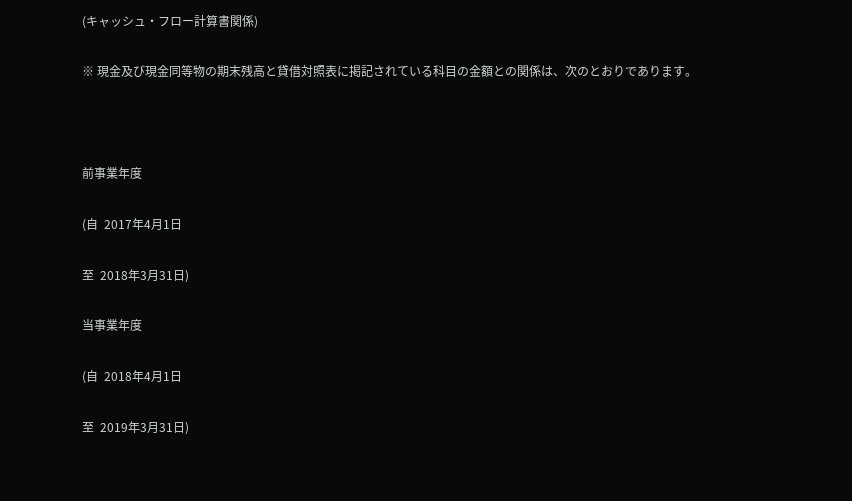(キャッシュ・フロー計算書関係)

※ 現金及び現金同等物の期末残高と貸借対照表に掲記されている科目の金額との関係は、次のとおりであります。



前事業年度

(自  2017年4月1日

至  2018年3月31日)

当事業年度

(自  2018年4月1日

至  2019年3月31日)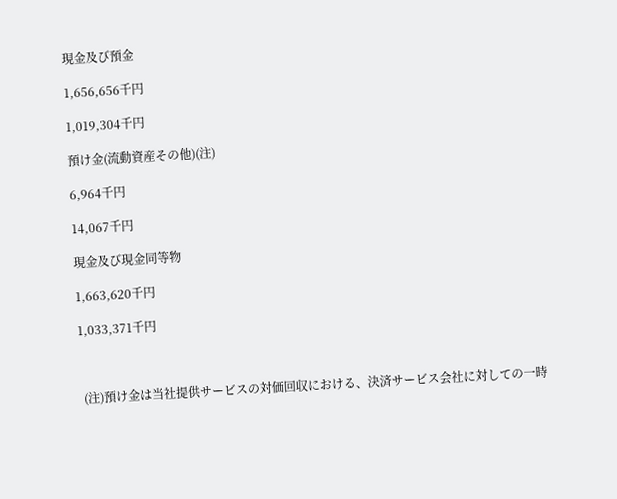現金及び預金

1,656,656千円

1,019,304千円

預け金(流動資産その他)(注)

6,964千円

14,067千円

現金及び現金同等物

1,663,620千円

1,033,371千円



 (注)預け金は当社提供サービスの対価回収における、決済サービス会社に対しての一時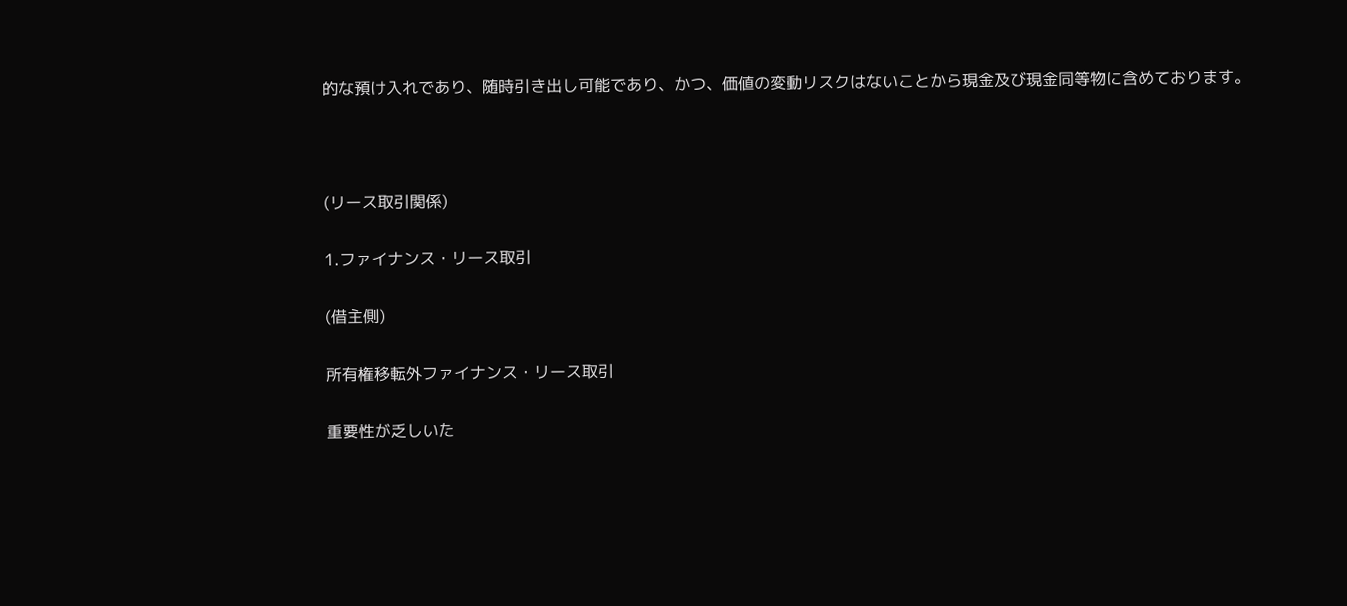的な預け入れであり、随時引き出し可能であり、かつ、価値の変動リスクはないことから現金及び現金同等物に含めております。



(リース取引関係)

1.ファイナンス・リース取引

(借主側)

所有権移転外ファイナンス・リース取引

重要性が乏しいた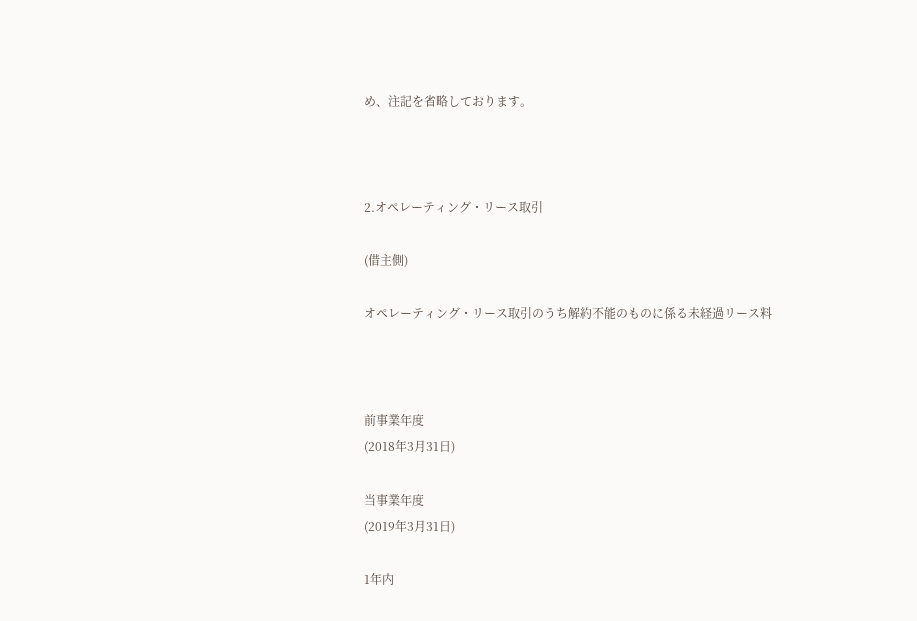め、注記を省略しております。



2.オペレーティング・リース取引

(借主側)

オペレーティング・リース取引のうち解約不能のものに係る未経過リース料



前事業年度
(2018年3月31日)

当事業年度
(2019年3月31日)

1年内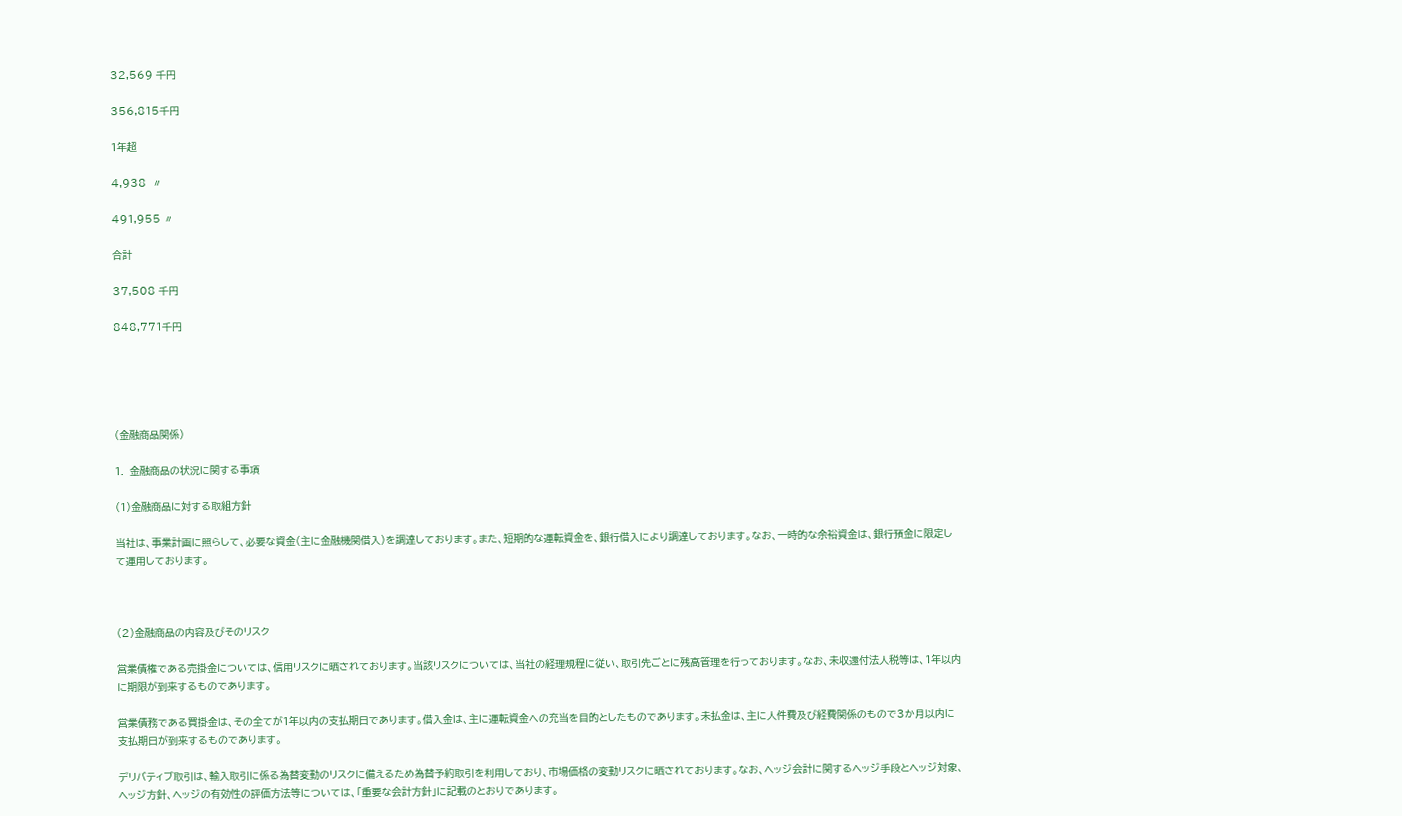32,569 千円

356,815千円

1年超

4,938  〃

491,955 〃

合計

37,508 千円

848,771千円





(金融商品関係)

1.  金融商品の状況に関する事項

(1)金融商品に対する取組方針

当社は、事業計画に照らして、必要な資金(主に金融機関借入)を調達しております。また、短期的な運転資金を、銀行借入により調達しております。なお、一時的な余裕資金は、銀行預金に限定して運用しております。



(2)金融商品の内容及びそのリスク

営業債権である売掛金については、信用リスクに晒されております。当該リスクについては、当社の経理規程に従い、取引先ごとに残高管理を行っております。なお、未収還付法人税等は、1年以内に期限が到来するものであります。

営業債務である買掛金は、その全てが1年以内の支払期日であります。借入金は、主に運転資金への充当を目的としたものであります。未払金は、主に人件費及び経費関係のもので3か月以内に支払期日が到来するものであります。

デリバティブ取引は、輸入取引に係る為替変動のリスクに備えるため為替予約取引を利用しており、市場価格の変動リスクに晒されております。なお、ヘッジ会計に関するヘッジ手段とヘッジ対象、ヘッジ方針、ヘッジの有効性の評価方法等については、「重要な会計方針」に記載のとおりであります。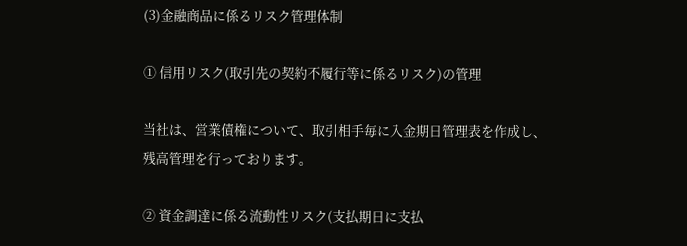(3)金融商品に係るリスク管理体制

① 信用リスク(取引先の契約不履行等に係るリスク)の管理

当社は、営業債権について、取引相手毎に入金期日管理表を作成し、残高管理を行っております。

② 資金調達に係る流動性リスク(支払期日に支払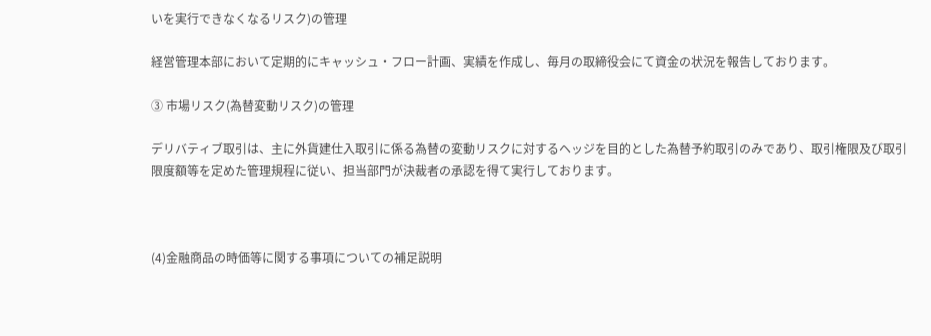いを実行できなくなるリスク)の管理

経営管理本部において定期的にキャッシュ・フロー計画、実績を作成し、毎月の取締役会にて資金の状況を報告しております。

③ 市場リスク(為替変動リスク)の管理

デリバティブ取引は、主に外貨建仕入取引に係る為替の変動リスクに対するヘッジを目的とした為替予約取引のみであり、取引権限及び取引限度額等を定めた管理規程に従い、担当部門が決裁者の承認を得て実行しております。



(4)金融商品の時価等に関する事項についての補足説明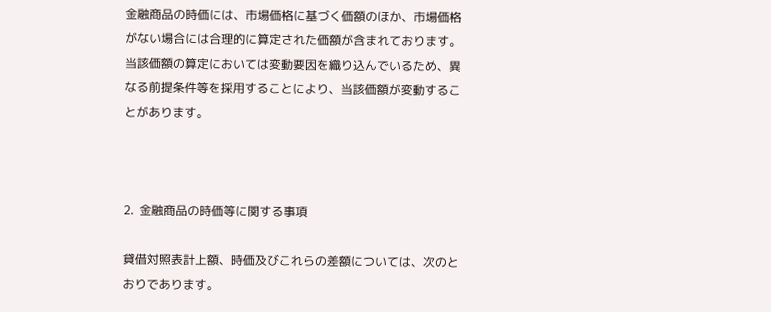金融商品の時価には、市場価格に基づく価額のほか、市場価格がない場合には合理的に算定された価額が含まれております。当該価額の算定においては変動要因を織り込んでいるため、異なる前提条件等を採用することにより、当該価額が変動することがあります。



2.  金融商品の時価等に関する事項

貸借対照表計上額、時価及びこれらの差額については、次のとおりであります。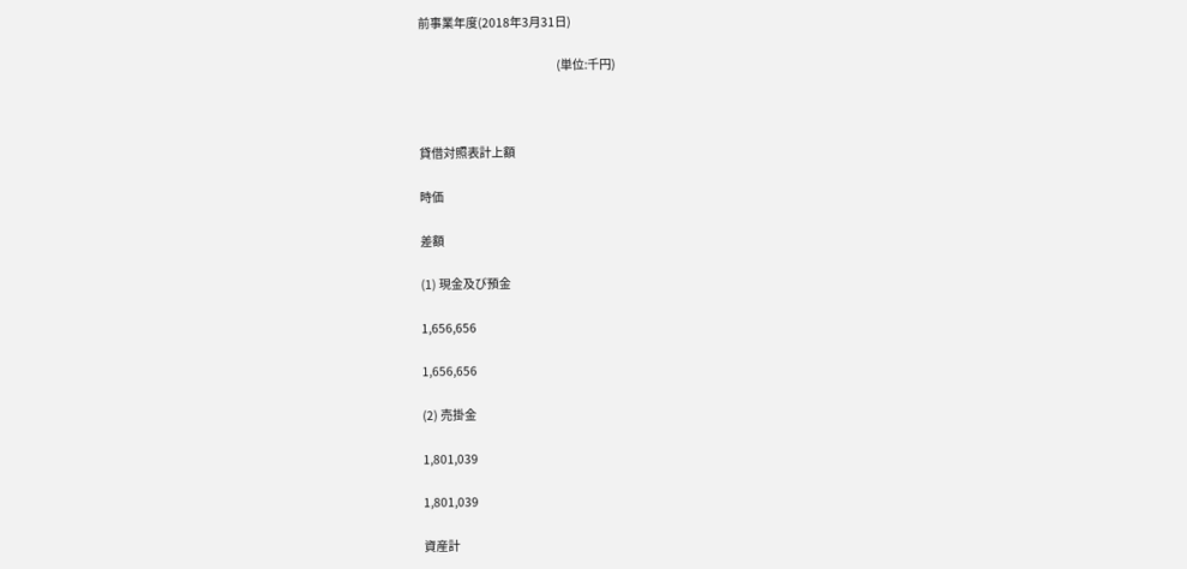前事業年度(2018年3月31日)

                                              (単位:千円)



貸借対照表計上額

時価

差額

(1) 現金及び預金

1,656,656

1,656,656

(2) 売掛金

1,801,039

1,801,039

資産計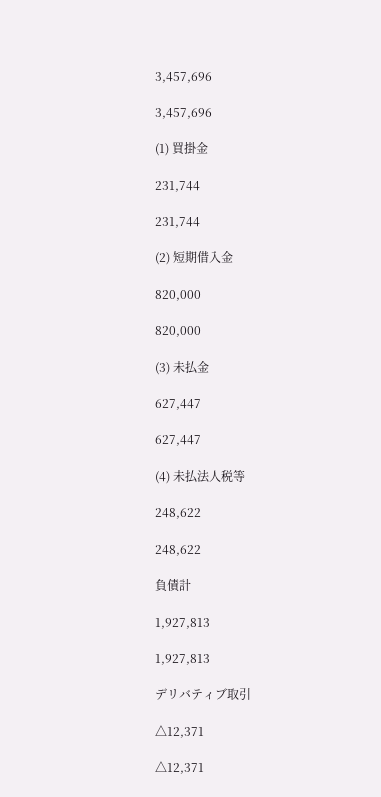3,457,696

3,457,696

(1) 買掛金

231,744

231,744

(2) 短期借入金

820,000

820,000

(3) 未払金

627,447

627,447

(4) 未払法人税等

248,622

248,622

負債計

1,927,813

1,927,813

デリバティブ取引

△12,371

△12,371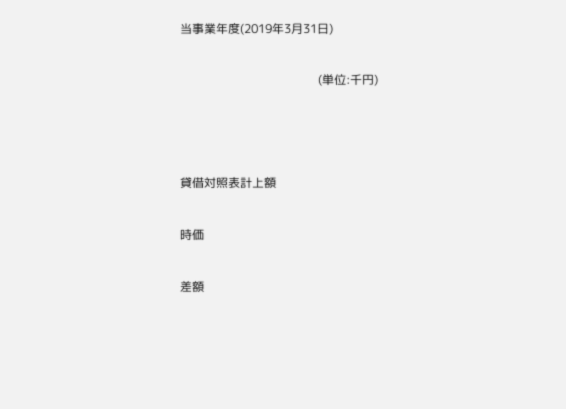当事業年度(2019年3月31日)

                                              (単位:千円)



貸借対照表計上額

時価

差額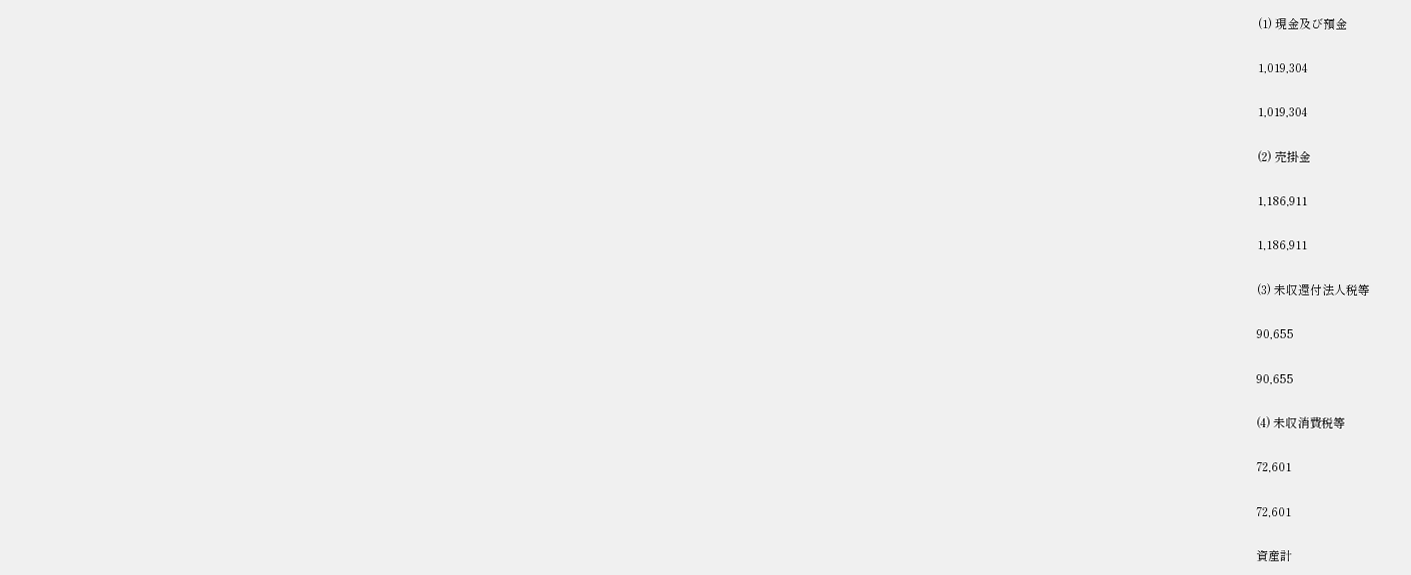(1) 現金及び預金

1,019,304

1,019,304

(2) 売掛金

1,186,911

1,186,911

(3) 未収還付法人税等

90,655

90,655

(4) 未収消費税等

72,601

72,601

資産計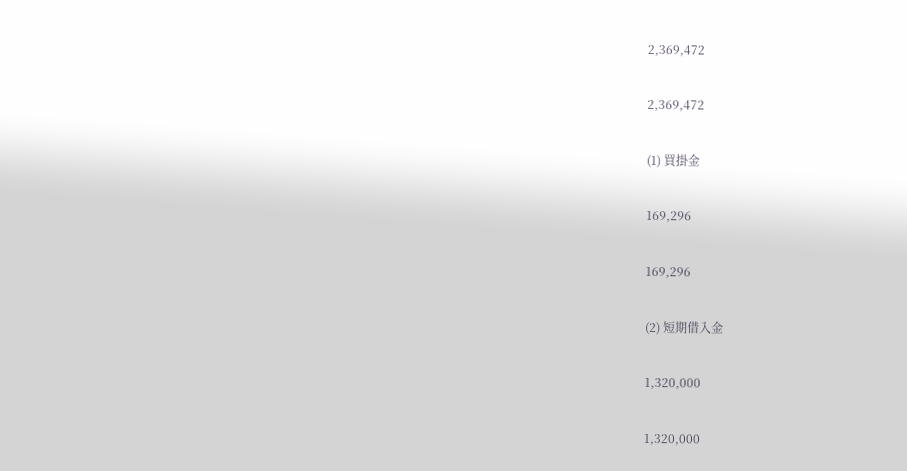2,369,472

2,369,472

(1) 買掛金

169,296

169,296

(2) 短期借入金

1,320,000

1,320,000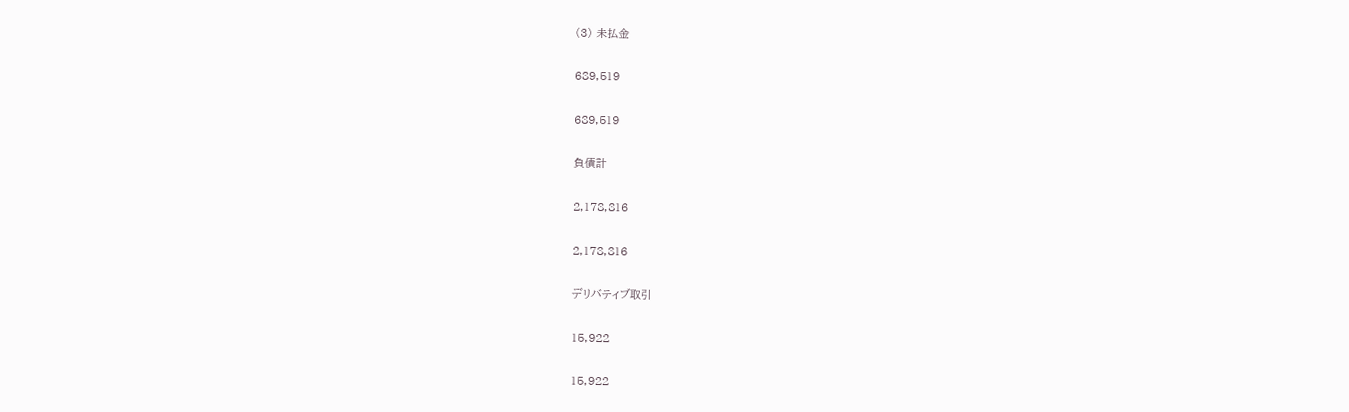(3) 未払金

689,519

689,519

負債計

2,178,816

2,178,816

デリバティブ取引

15,922

15,922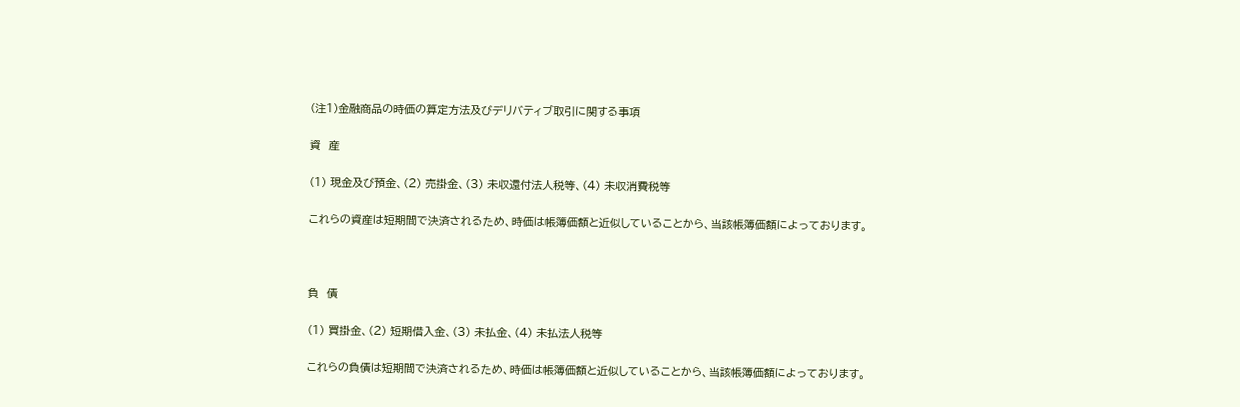(注1)金融商品の時価の算定方法及びデリバティブ取引に関する事項

資  産

(1) 現金及び預金、(2) 売掛金、(3) 未収還付法人税等、(4) 未収消費税等

これらの資産は短期間で決済されるため、時価は帳簿価額と近似していることから、当該帳簿価額によっております。



負  債

(1) 買掛金、(2) 短期借入金、(3) 未払金、(4) 未払法人税等

これらの負債は短期間で決済されるため、時価は帳簿価額と近似していることから、当該帳簿価額によっております。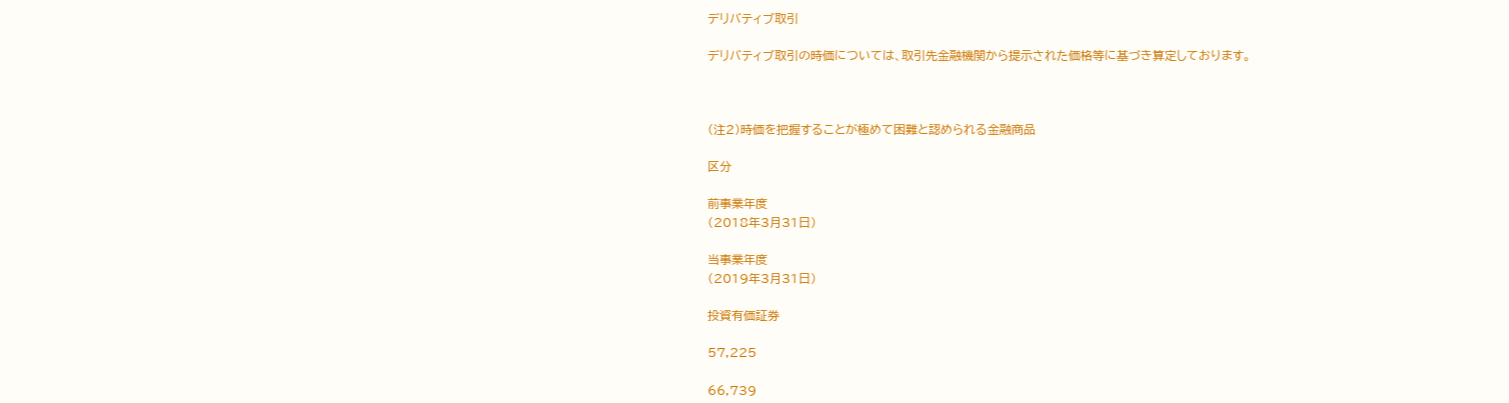デリバティブ取引

デリバティブ取引の時価については、取引先金融機関から提示された価格等に基づき算定しております。



(注2)時価を把握することが極めて困難と認められる金融商品

区分

前事業年度
(2018年3月31日)

当事業年度
(2019年3月31日)

投資有価証券

57,225

66,739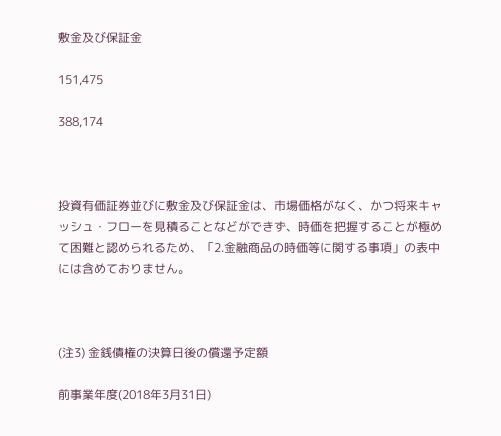敷金及び保証金

151,475

388,174



投資有価証券並びに敷金及び保証金は、市場価格がなく、かつ将来キャッシュ・フローを見積ることなどができず、時価を把握することが極めて困難と認められるため、「2.金融商品の時価等に関する事項」の表中には含めておりません。



(注3) 金銭債権の決算日後の償還予定額

前事業年度(2018年3月31日)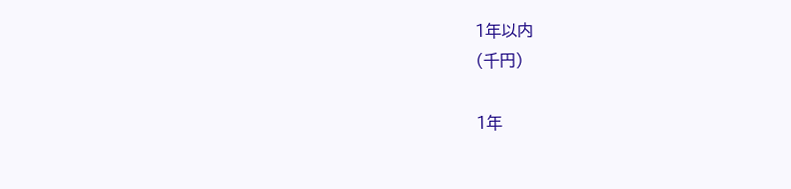1年以内
(千円)

1年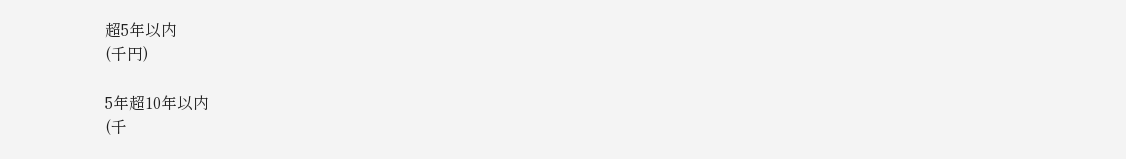超5年以内
(千円)

5年超10年以内
(千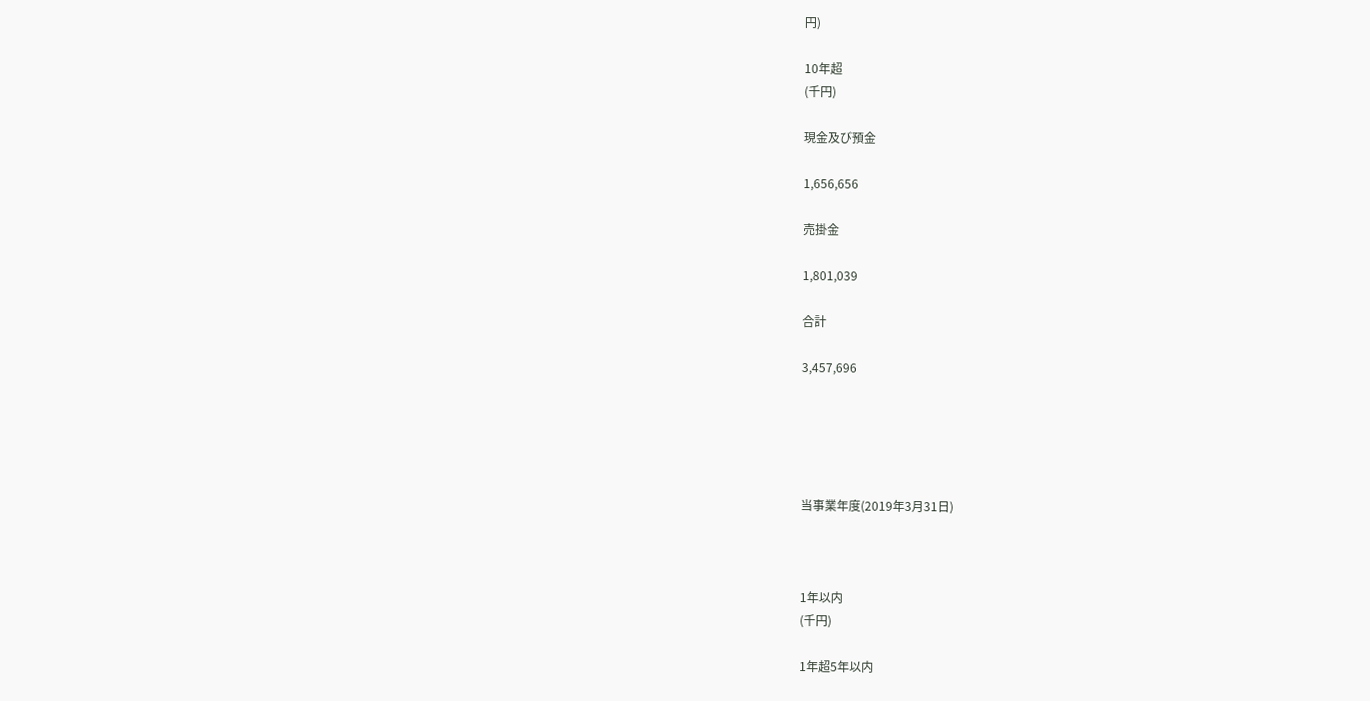円)

10年超
(千円)

現金及び預金

1,656,656

売掛金

1,801,039

合計

3,457,696





当事業年度(2019年3月31日)



1年以内
(千円)

1年超5年以内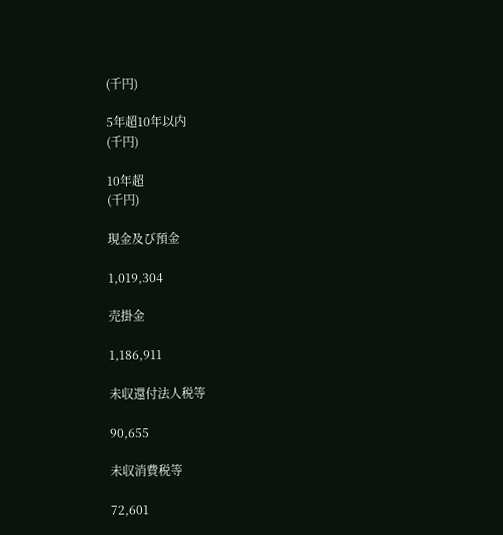(千円)

5年超10年以内
(千円)

10年超
(千円)

現金及び預金

1,019,304

売掛金

1,186,911

未収還付法人税等

90,655

未収消費税等

72,601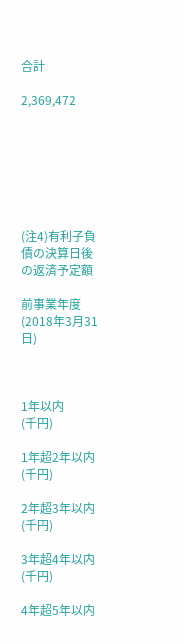合計

2,369,472







(注4)有利子負債の決算日後の返済予定額

前事業年度(2018年3月31日)



1年以内
(千円)

1年超2年以内
(千円)

2年超3年以内
(千円)

3年超4年以内
(千円)

4年超5年以内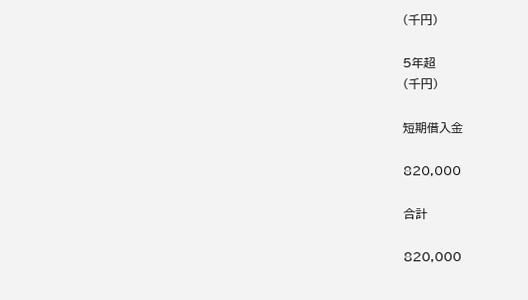(千円)

5年超
(千円)

短期借入金

820,000

合計

820,000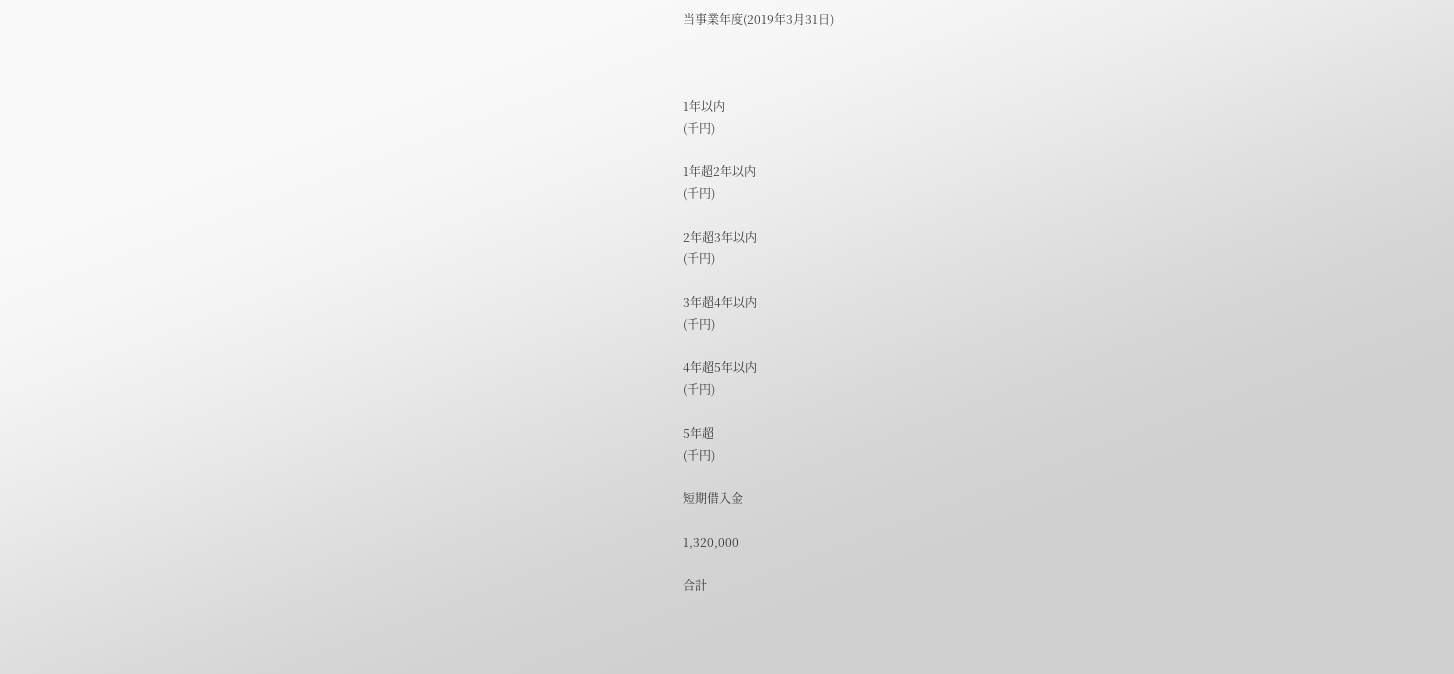当事業年度(2019年3月31日)



1年以内
(千円)

1年超2年以内
(千円)

2年超3年以内
(千円)

3年超4年以内
(千円)

4年超5年以内
(千円)

5年超
(千円)

短期借入金

1,320,000

合計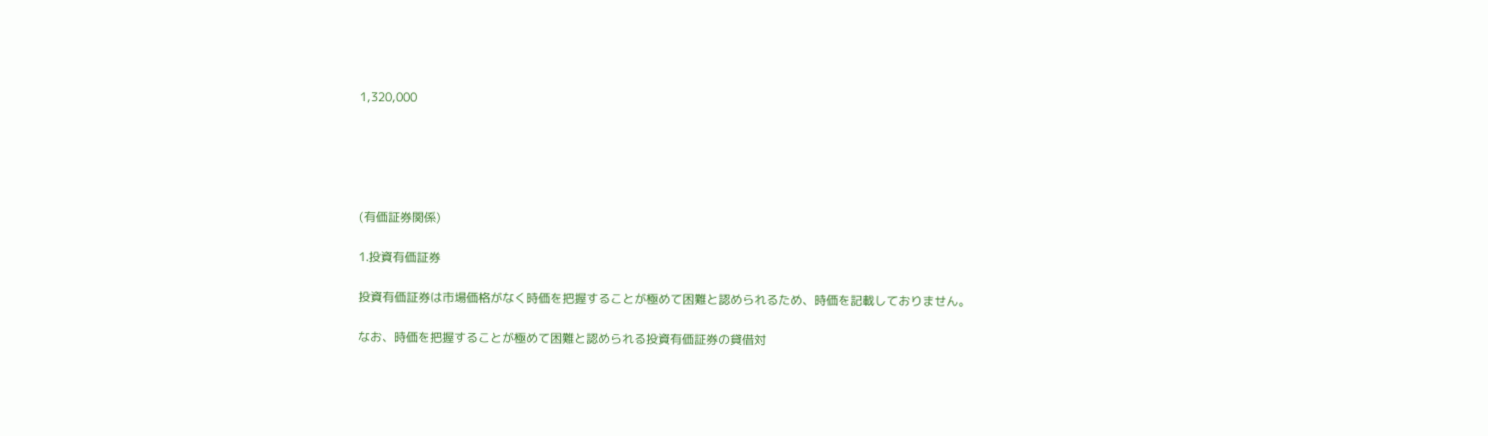1,320,000





(有価証券関係)

1.投資有価証券

投資有価証券は市場価格がなく時価を把握することが極めて困難と認められるため、時価を記載しておりません。

なお、時価を把握することが極めて困難と認められる投資有価証券の貸借対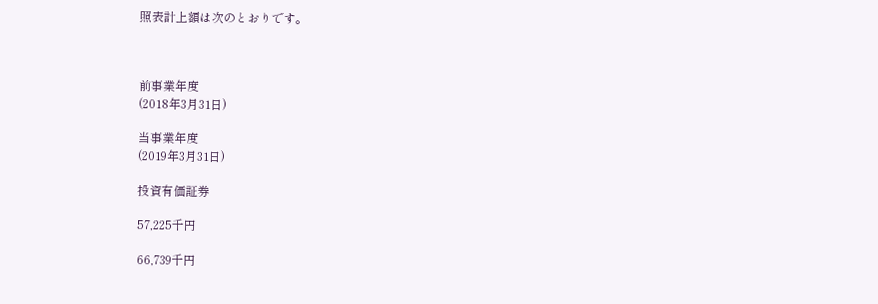照表計上額は次のとおりです。



前事業年度
(2018年3月31日)

当事業年度
(2019年3月31日)

投資有価証券

57,225千円

66,739千円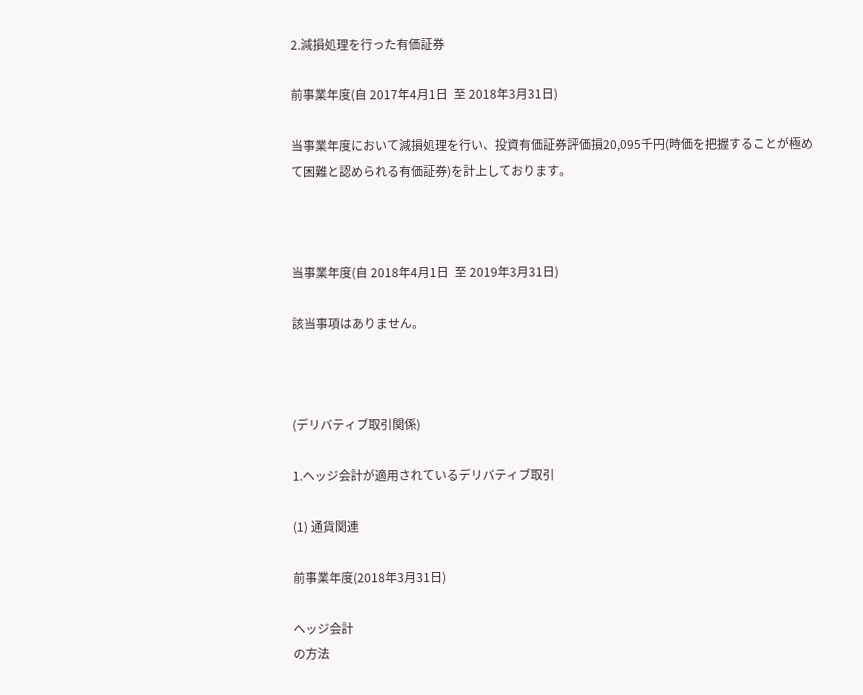2.減損処理を行った有価証券

前事業年度(自 2017年4月1日  至 2018年3月31日)

当事業年度において減損処理を行い、投資有価証券評価損20,095千円(時価を把握することが極めて困難と認められる有価証券)を計上しております。



当事業年度(自 2018年4月1日  至 2019年3月31日)

該当事項はありません。



(デリバティブ取引関係)

1.ヘッジ会計が適用されているデリバティブ取引

(1) 通貨関連

前事業年度(2018年3月31日)

ヘッジ会計
の方法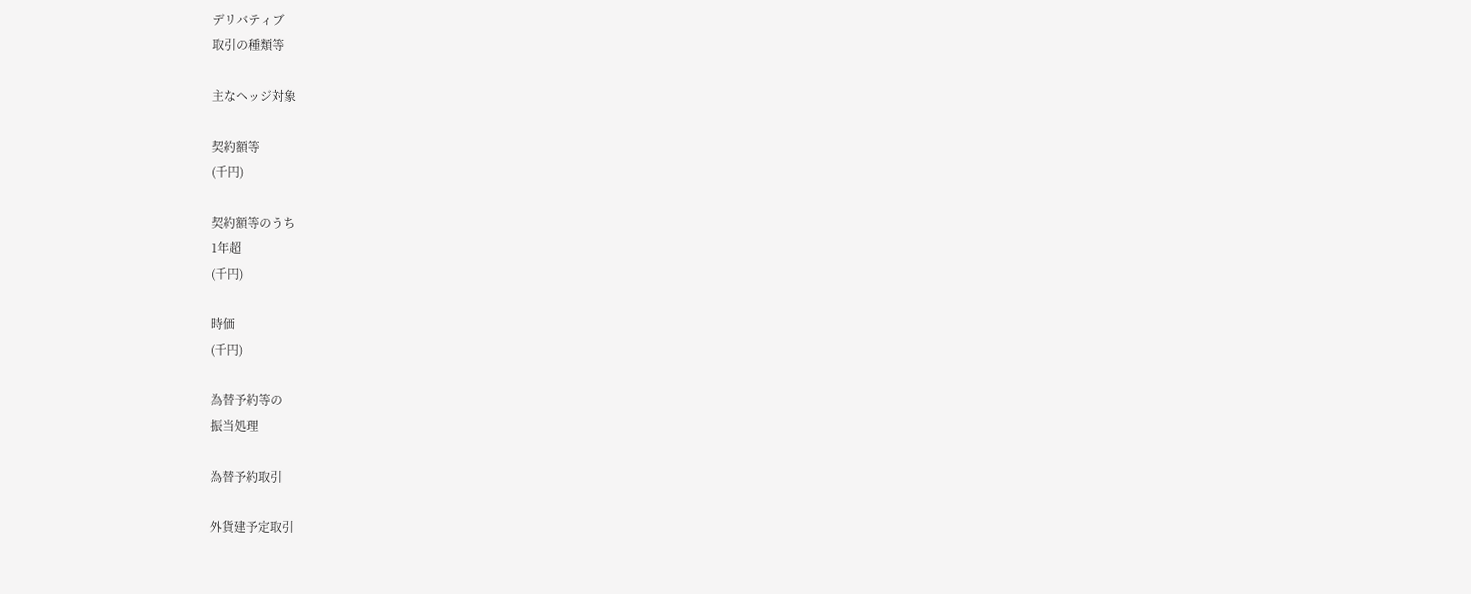デリバティブ
取引の種類等

主なヘッジ対象

契約額等
(千円)

契約額等のうち
1年超
(千円)

時価
(千円)

為替予約等の
振当処理

為替予約取引

外貨建予定取引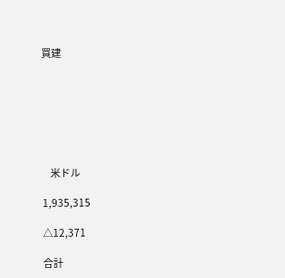買建







    米ドル

1,935,315

△12,371

合計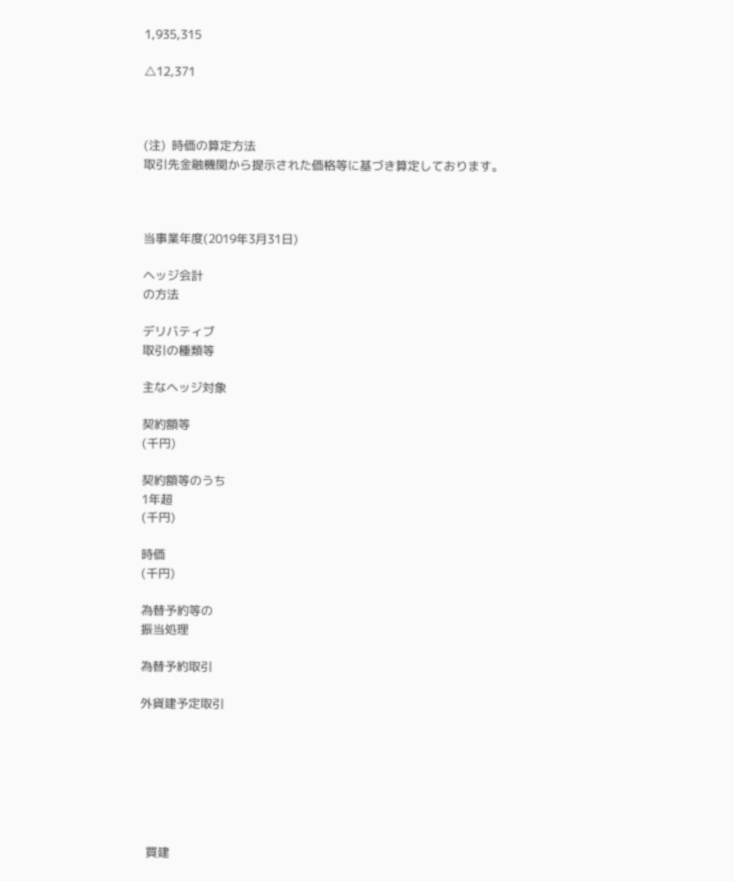1,935,315

△12,371



(注)  時価の算定方法
取引先金融機関から提示された価格等に基づき算定しております。



当事業年度(2019年3月31日)

ヘッジ会計
の方法

デリバティブ
取引の種類等

主なヘッジ対象

契約額等
(千円)

契約額等のうち
1年超
(千円)

時価
(千円)

為替予約等の
振当処理

為替予約取引

外貨建予定取引







  買建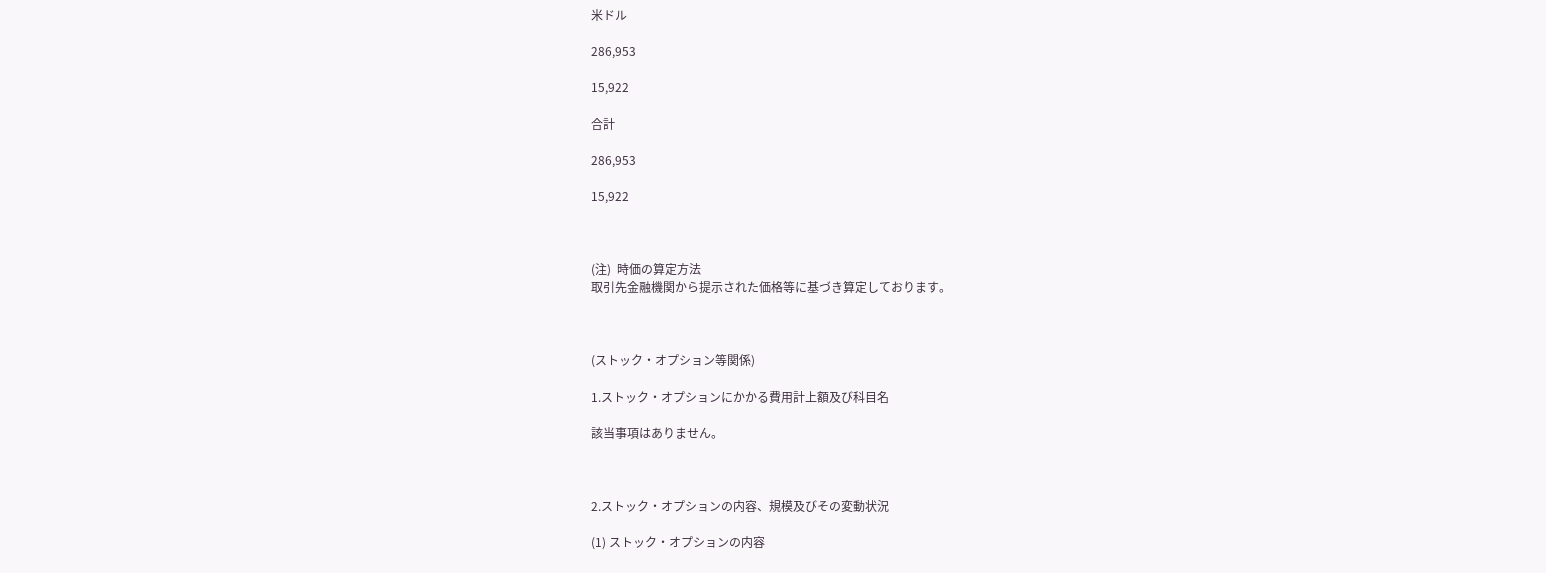米ドル

286,953

15,922

合計

286,953

15,922



(注)  時価の算定方法
取引先金融機関から提示された価格等に基づき算定しております。



(ストック・オプション等関係)

1.ストック・オプションにかかる費用計上額及び科目名

該当事項はありません。



2.ストック・オプションの内容、規模及びその変動状況

(1) ストック・オプションの内容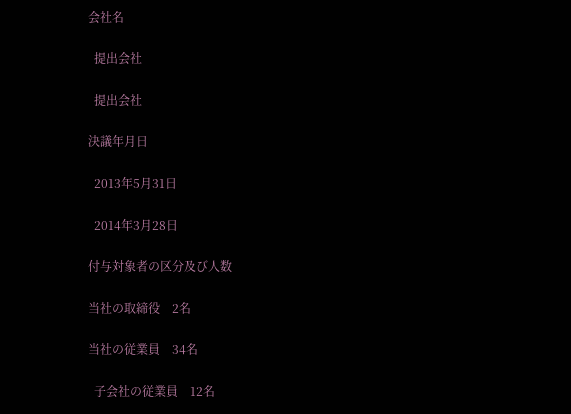会社名

  提出会社

  提出会社

決議年月日

  2013年5月31日

  2014年3月28日

付与対象者の区分及び人数

当社の取締役    2名

当社の従業員    34名

  子会社の従業員    12名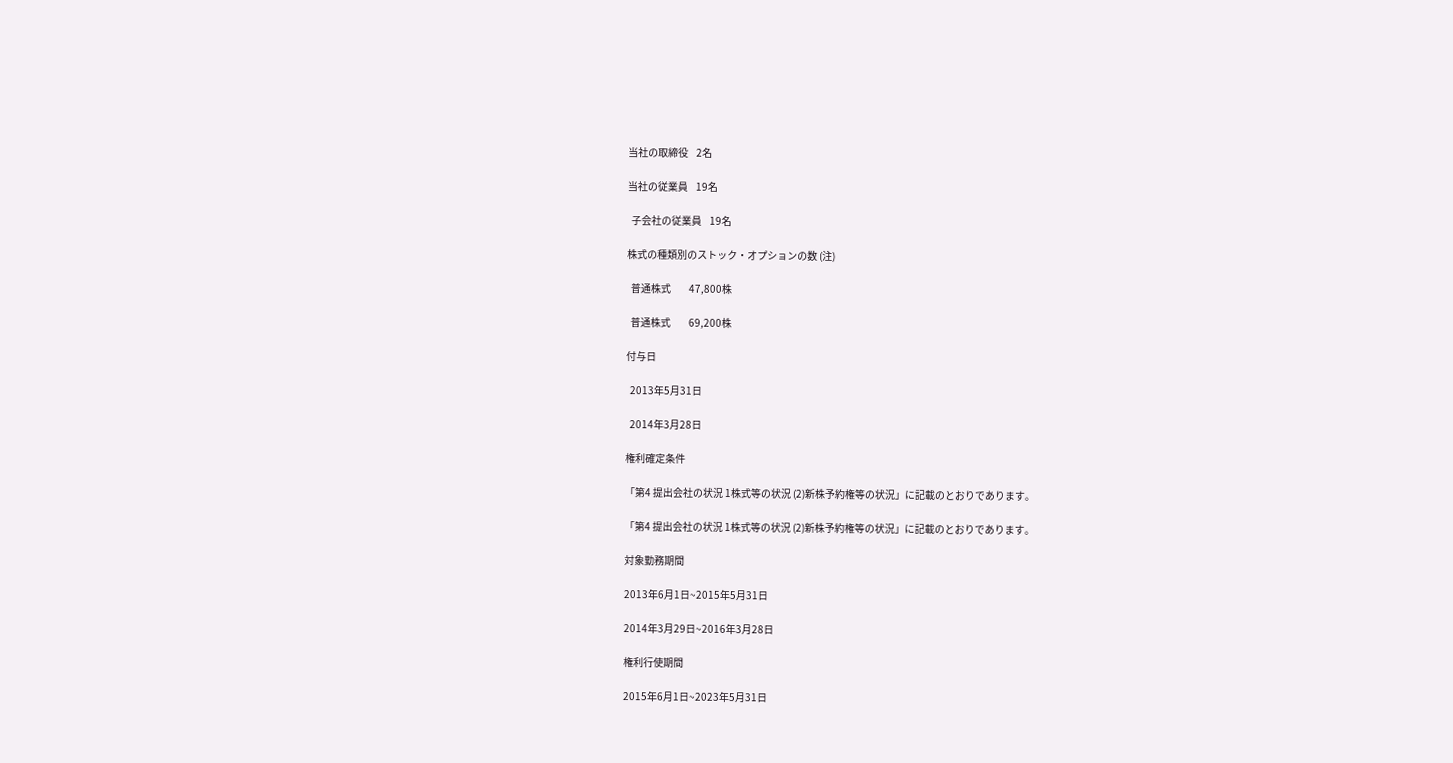当社の取締役    2名

当社の従業員    19名

  子会社の従業員    19名

株式の種類別のストック・オプションの数 (注)

  普通株式         47,800株

  普通株式         69,200株

付与日

  2013年5月31日

  2014年3月28日

権利確定条件

「第4 提出会社の状況 1株式等の状況 (2)新株予約権等の状況」に記載のとおりであります。

「第4 提出会社の状況 1株式等の状況 (2)新株予約権等の状況」に記載のとおりであります。

対象勤務期間

2013年6月1日~2015年5月31日

2014年3月29日~2016年3月28日

権利行使期間

2015年6月1日~2023年5月31日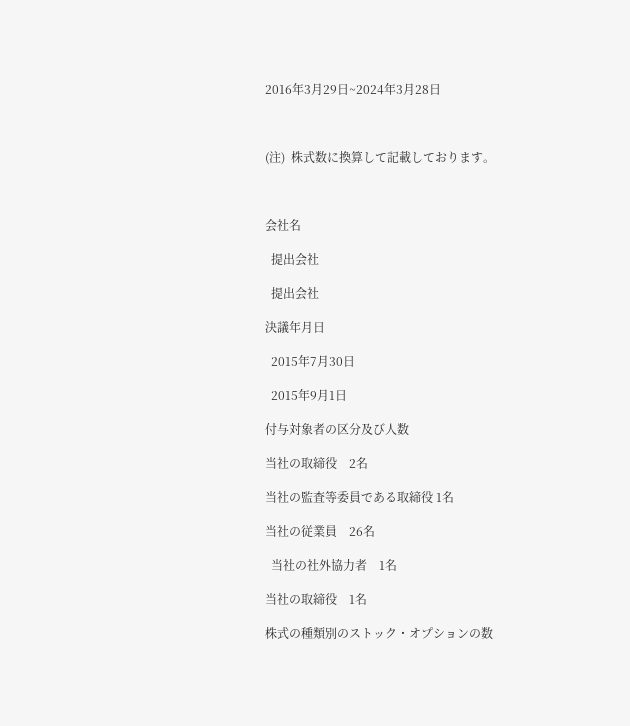2016年3月29日~2024年3月28日



(注)  株式数に換算して記載しております。



会社名

  提出会社

  提出会社

決議年月日

  2015年7月30日

  2015年9月1日

付与対象者の区分及び人数

当社の取締役    2名

当社の監査等委員である取締役 1名

当社の従業員    26名

  当社の社外協力者    1名

当社の取締役    1名

株式の種類別のストック・オプションの数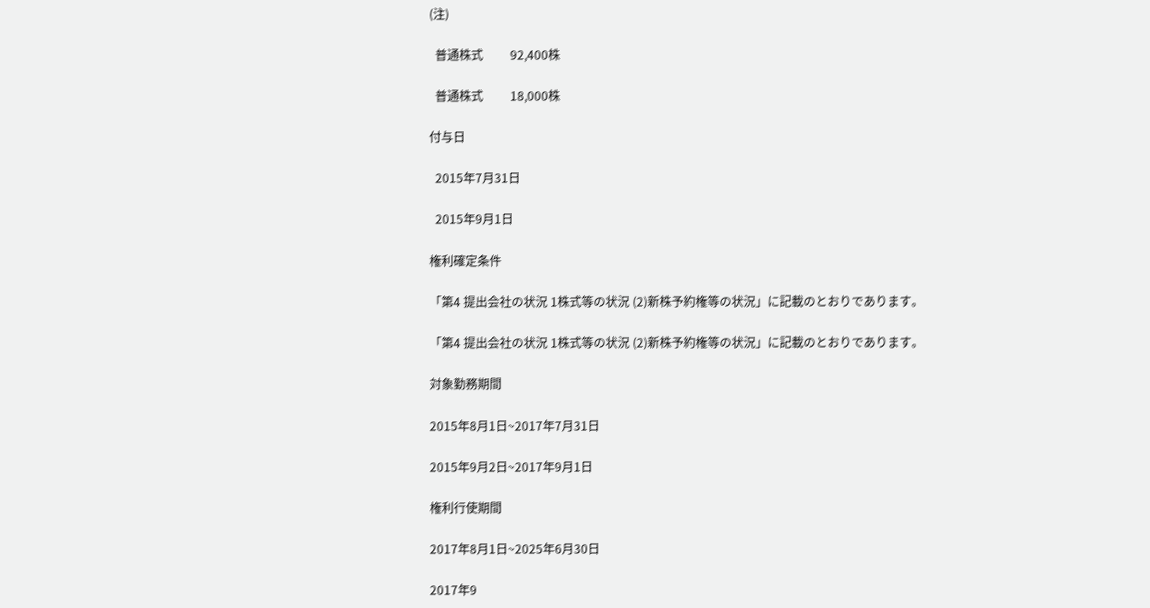(注)

  普通株式         92,400株

  普通株式         18,000株

付与日

  2015年7月31日

  2015年9月1日

権利確定条件

「第4 提出会社の状況 1株式等の状況 (2)新株予約権等の状況」に記載のとおりであります。

「第4 提出会社の状況 1株式等の状況 (2)新株予約権等の状況」に記載のとおりであります。

対象勤務期間

2015年8月1日~2017年7月31日

2015年9月2日~2017年9月1日

権利行使期間

2017年8月1日~2025年6月30日

2017年9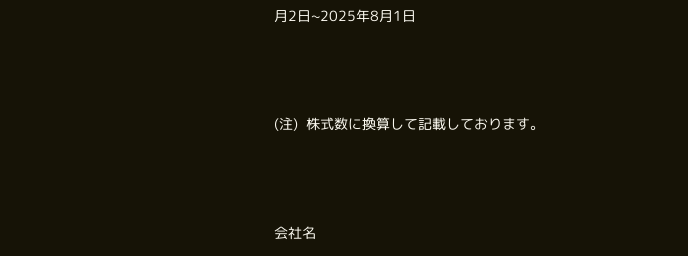月2日~2025年8月1日



(注)  株式数に換算して記載しております。



会社名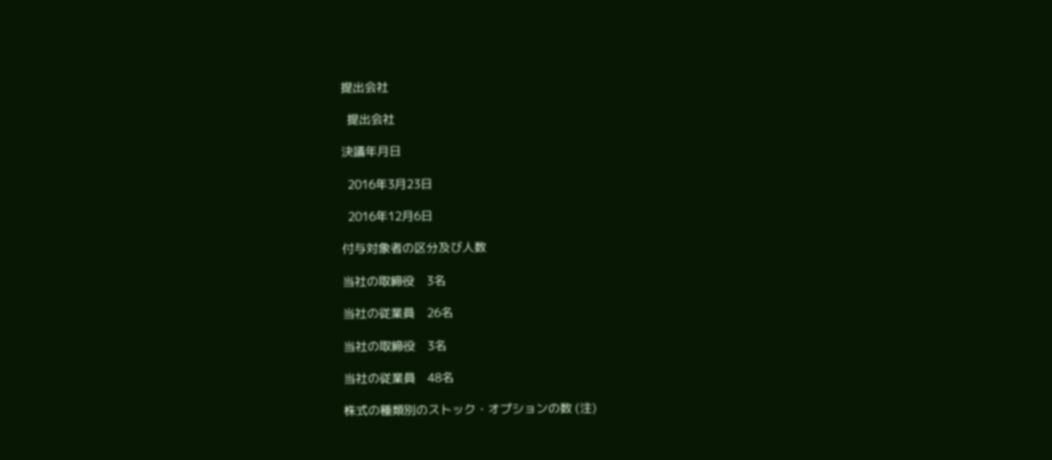提出会社

  提出会社

決議年月日

  2016年3月23日

  2016年12月6日

付与対象者の区分及び人数

当社の取締役    3名

当社の従業員    26名

当社の取締役    3名

当社の従業員    48名

株式の種類別のストック・オプションの数 (注)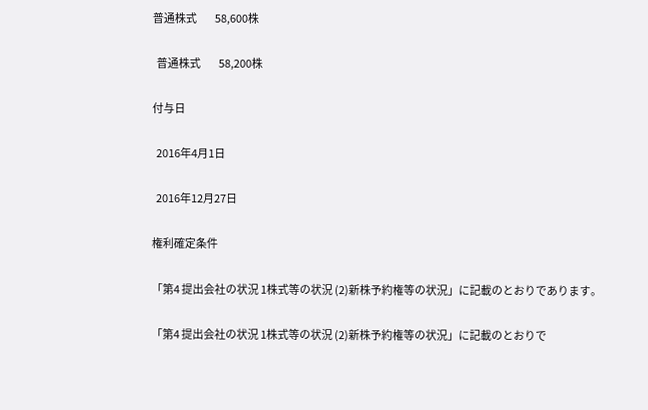普通株式         58,600株

  普通株式         58,200株

付与日

  2016年4月1日

  2016年12月27日

権利確定条件

「第4 提出会社の状況 1株式等の状況 (2)新株予約権等の状況」に記載のとおりであります。

「第4 提出会社の状況 1株式等の状況 (2)新株予約権等の状況」に記載のとおりで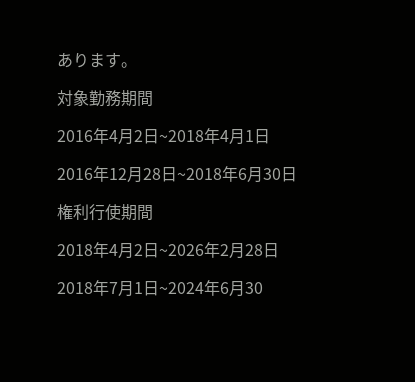あります。

対象勤務期間

2016年4月2日~2018年4月1日

2016年12月28日~2018年6月30日

権利行使期間

2018年4月2日~2026年2月28日

2018年7月1日~2024年6月30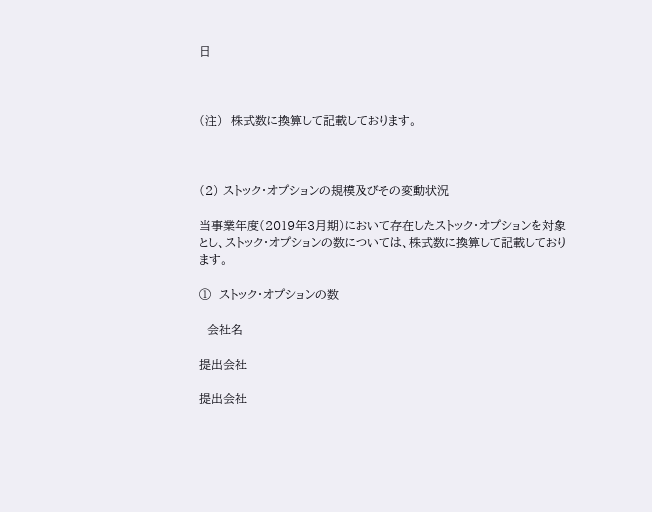日



(注)  株式数に換算して記載しております。



(2) ストック・オプションの規模及びその変動状況

当事業年度(2019年3月期)において存在したストック・オプションを対象とし、ストック・オプションの数については、株式数に換算して記載しております。

①  ストック・オプションの数

  会社名

提出会社

提出会社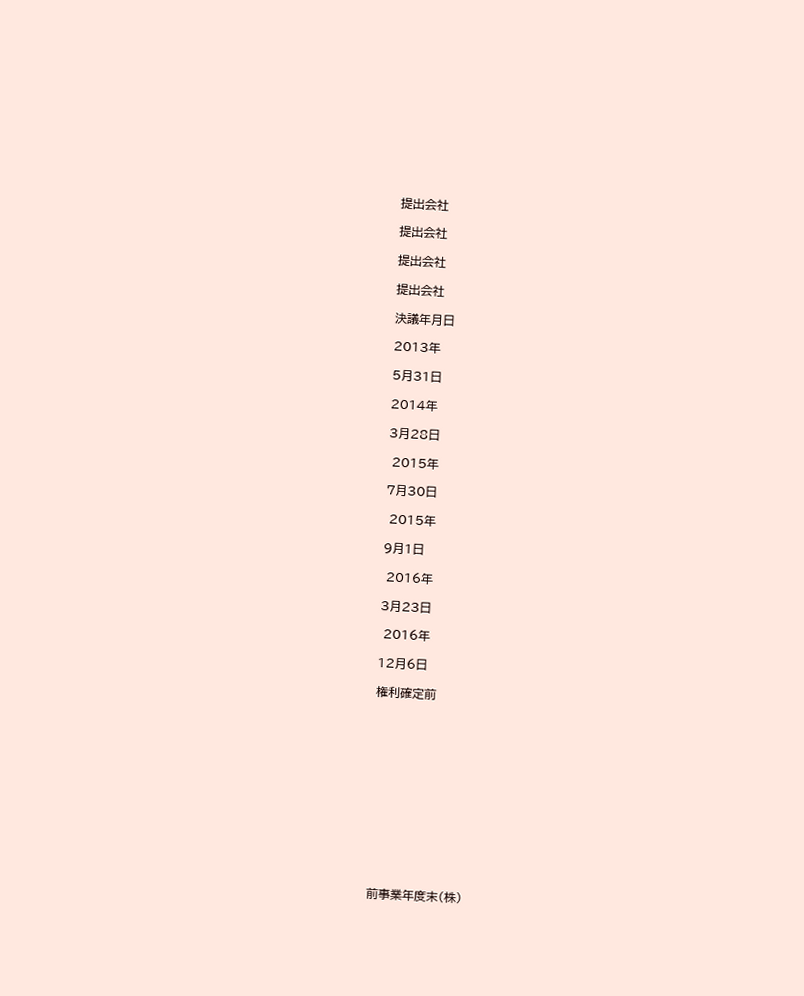提出会社

提出会社

提出会社

提出会社

決議年月日

2013年

5月31日

2014年

3月28日

 2015年

7月30日

 2015年

9月1日

 2016年

3月23日

 2016年

12月6日

権利確定前













前事業年度末(株)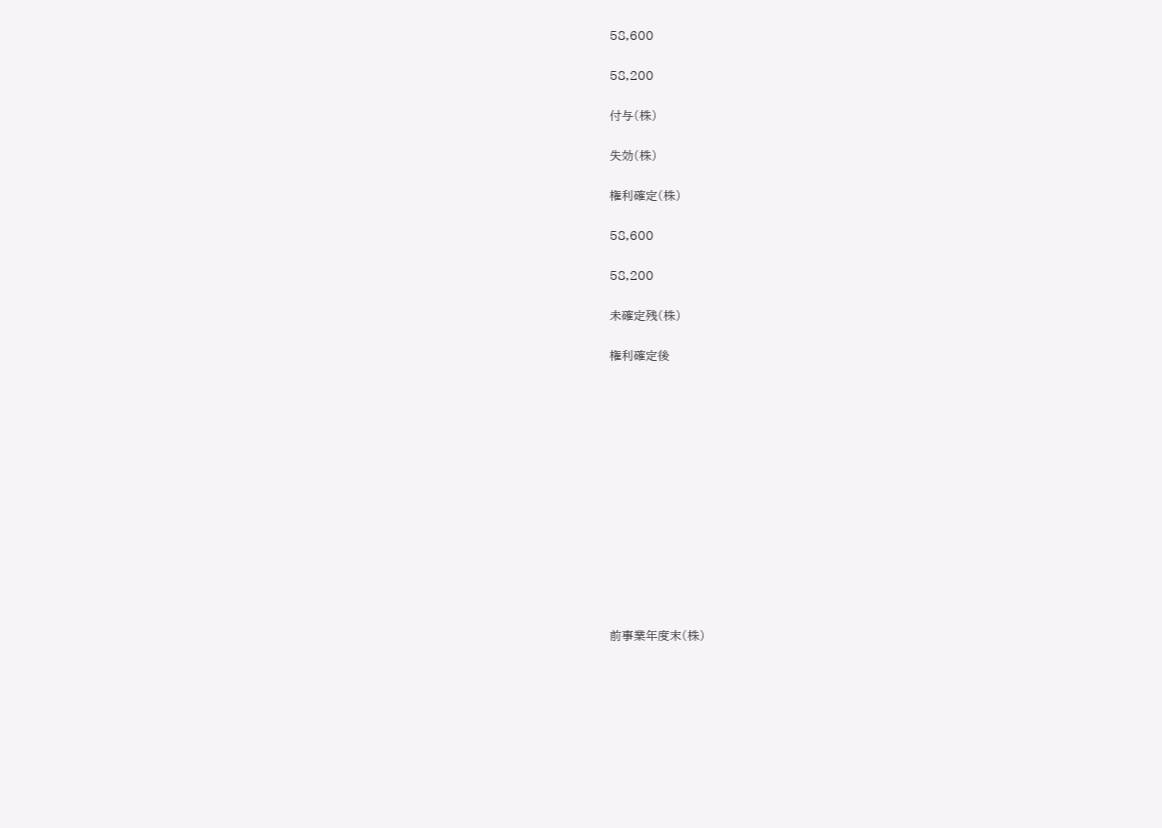58,600

58,200

付与(株)

失効(株)

権利確定(株)

58,600

58,200

未確定残(株)

権利確定後













前事業年度末(株)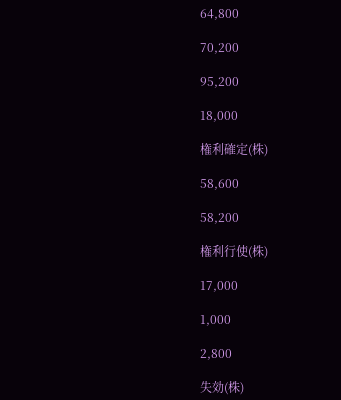64,800

70,200

95,200

18,000

権利確定(株)

58,600

58,200

権利行使(株)

17,000

1,000

2,800

失効(株)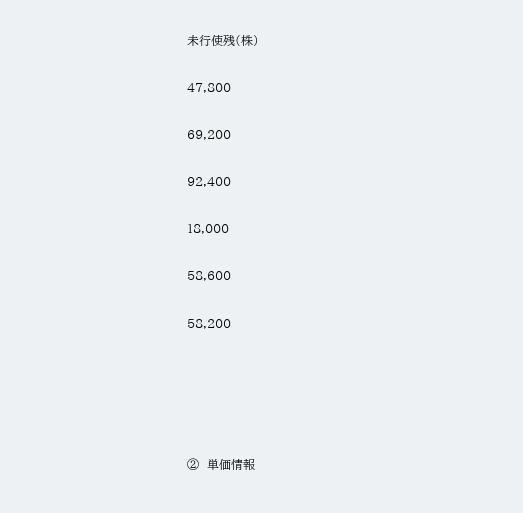未行使残(株)

47,800

69,200

92,400

18,000

58,600

58,200





②  単価情報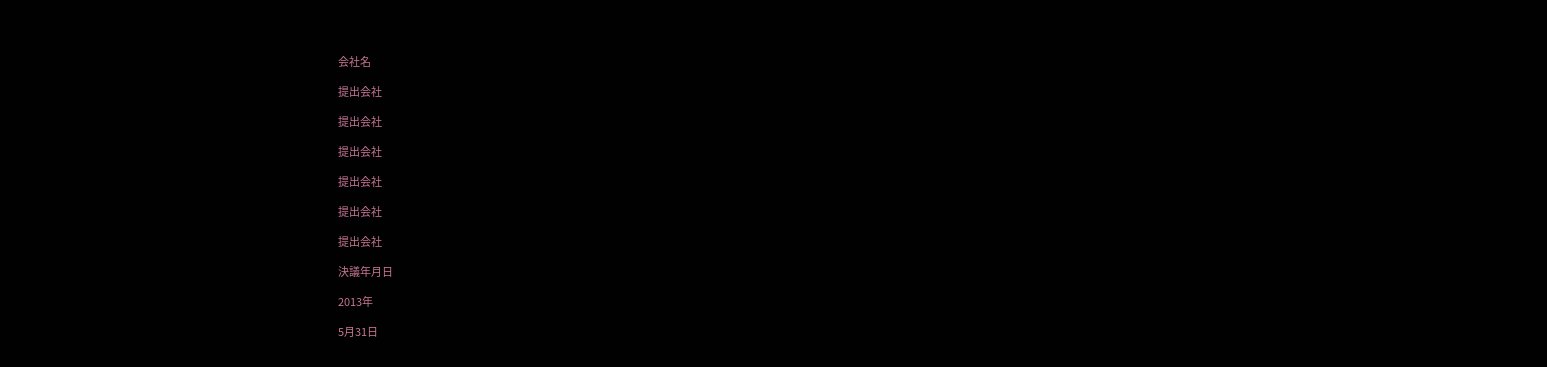会社名

提出会社

提出会社

提出会社

提出会社

提出会社

提出会社

決議年月日

2013年

5月31日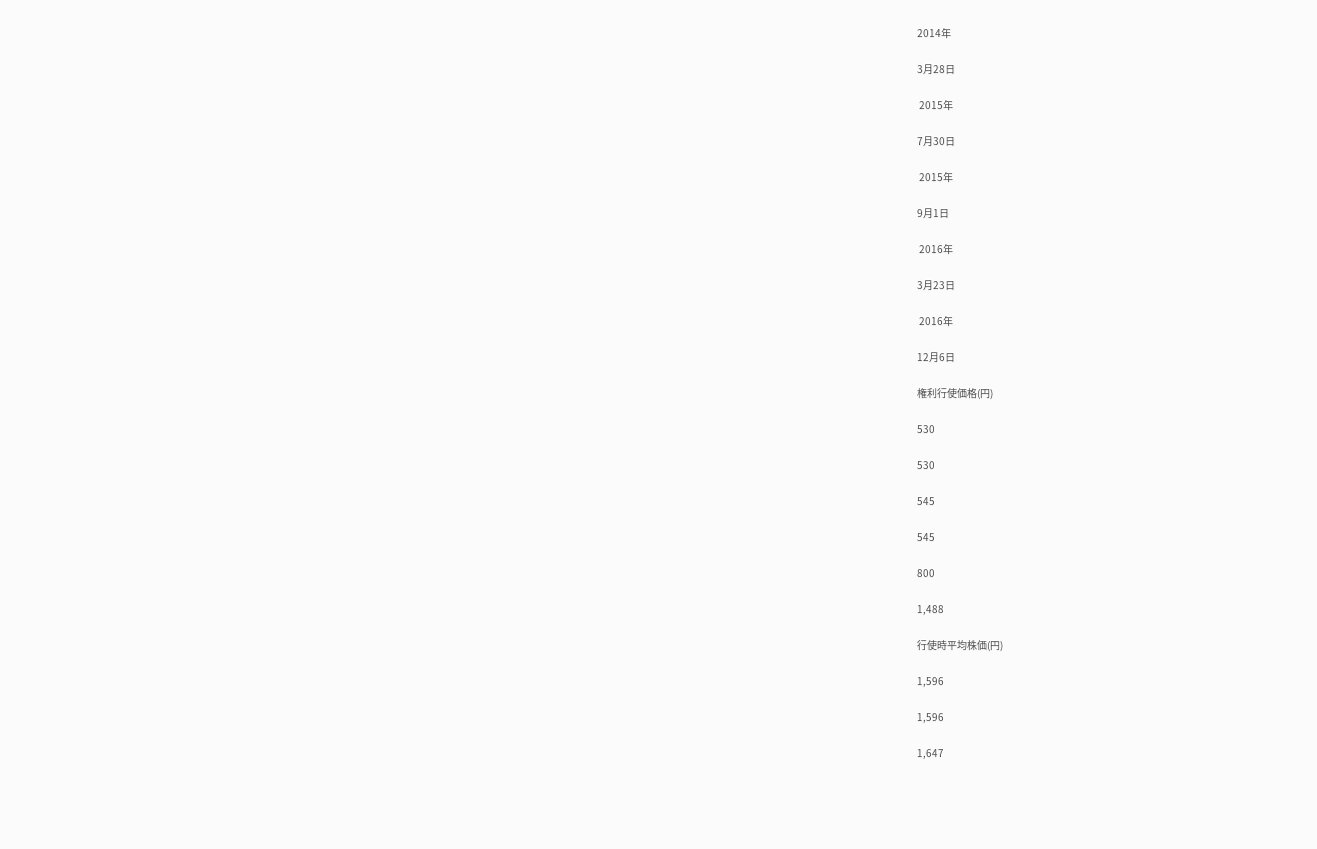2014年

3月28日

 2015年

7月30日

 2015年

9月1日

 2016年

3月23日

 2016年

12月6日

権利行使価格(円)

530

530

545

545

800

1,488

行使時平均株価(円)

1,596

1,596

1,647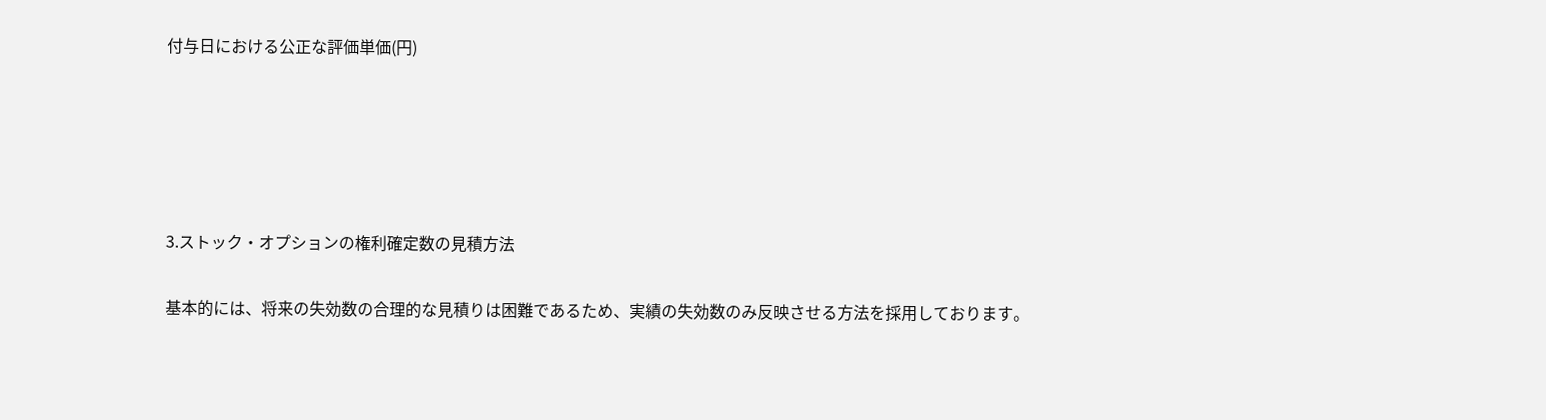付与日における公正な評価単価(円)





3.ストック・オプションの権利確定数の見積方法

基本的には、将来の失効数の合理的な見積りは困難であるため、実績の失効数のみ反映させる方法を採用しております。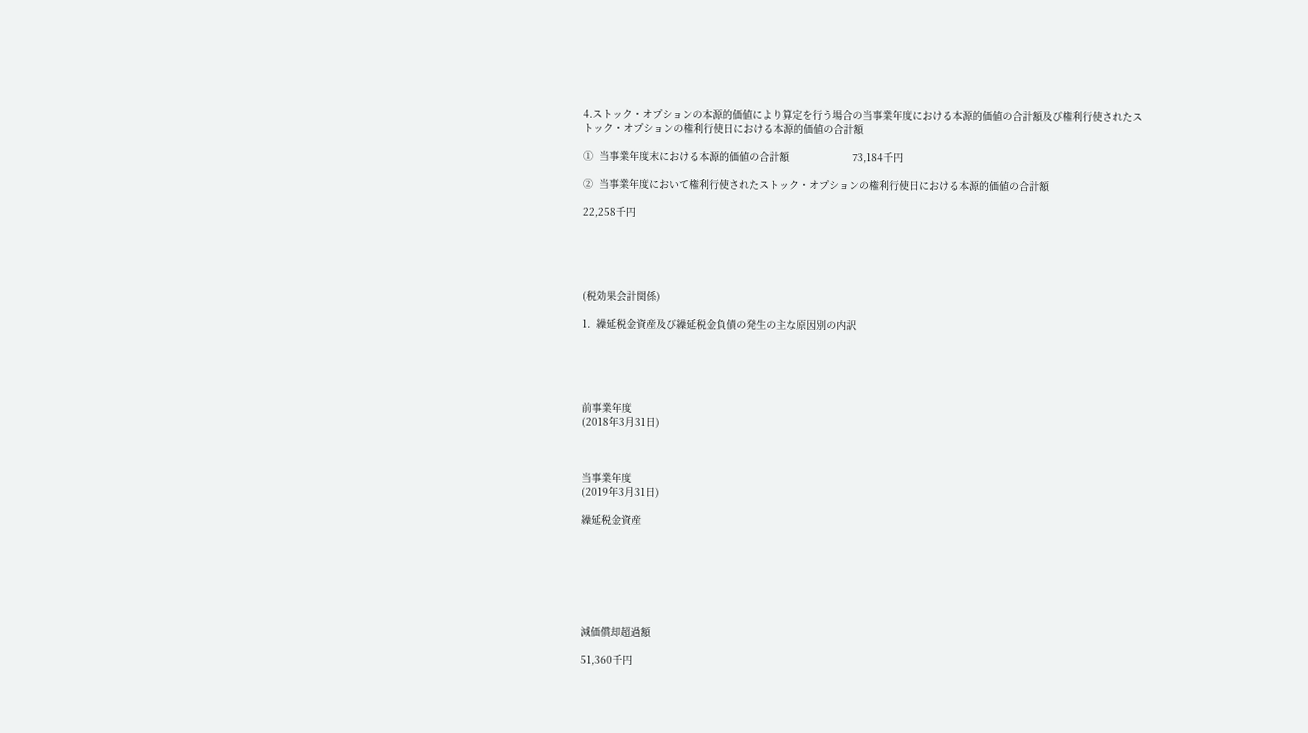4.ストック・オプションの本源的価値により算定を行う場合の当事業年度における本源的価値の合計額及び権利行使されたストック・オプションの権利行使日における本源的価値の合計額

①  当事業年度末における本源的価値の合計額                     73,184千円

②  当事業年度において権利行使されたストック・オプションの権利行使日における本源的価値の合計額

22,258千円





(税効果会計関係)

1.  繰延税金資産及び繰延税金負債の発生の主な原因別の内訳





前事業年度
(2018年3月31日)



当事業年度
(2019年3月31日)

繰延税金資産







減価償却超過額

51,360千円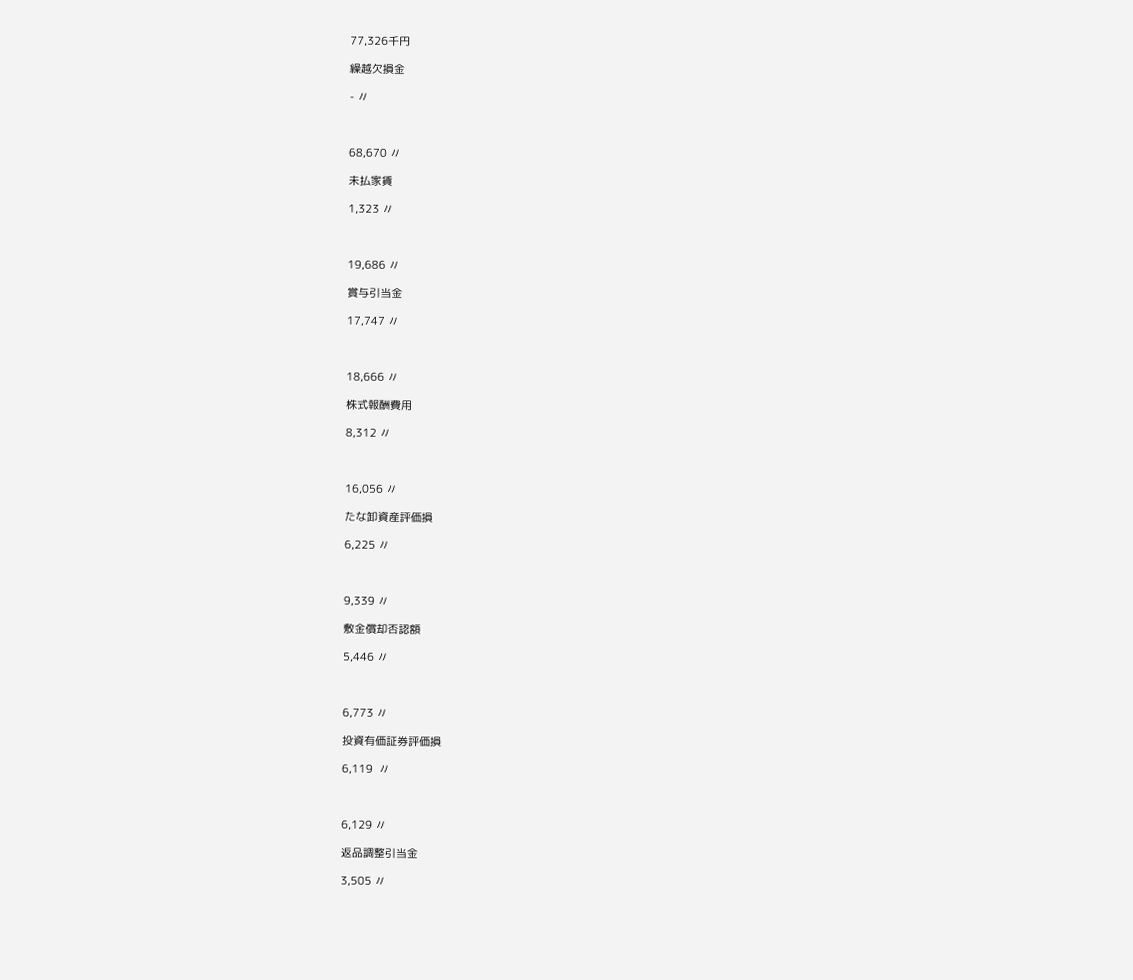77,326千円

繰越欠損金

- 〃



68,670 〃

未払家賃

1,323 〃



19,686 〃

賞与引当金

17,747 〃



18,666 〃

株式報酬費用

8,312 〃



16,056 〃

たな卸資産評価損

6,225 〃



9,339 〃

敷金償却否認額

5,446 〃



6,773 〃

投資有価証券評価損

6,119  〃



6,129 〃

返品調整引当金

3,505 〃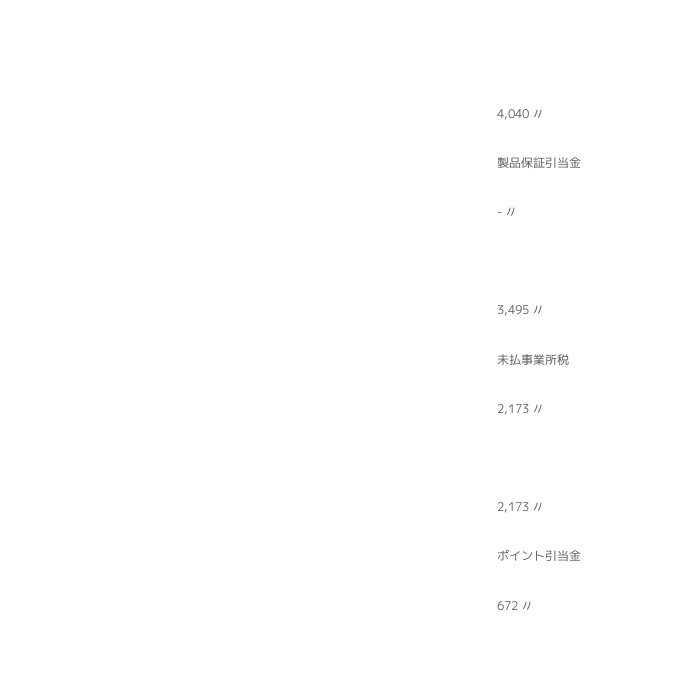4,040 〃

製品保証引当金

- 〃



3,495 〃

未払事業所税

2,173 〃



2,173 〃

ポイント引当金

672 〃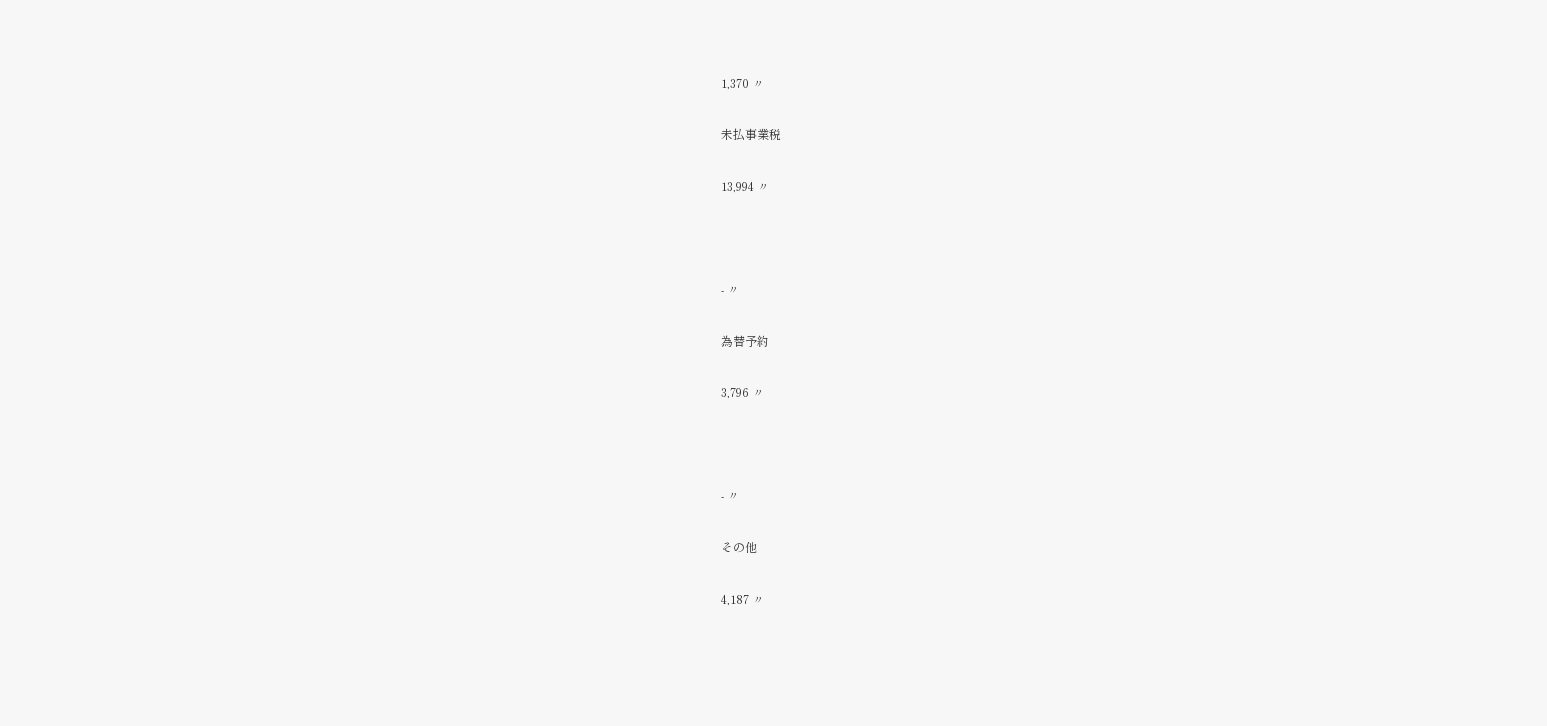1,370 〃

未払事業税

13,994 〃



- 〃

為替予約

3,796 〃



- 〃

その他

4,187 〃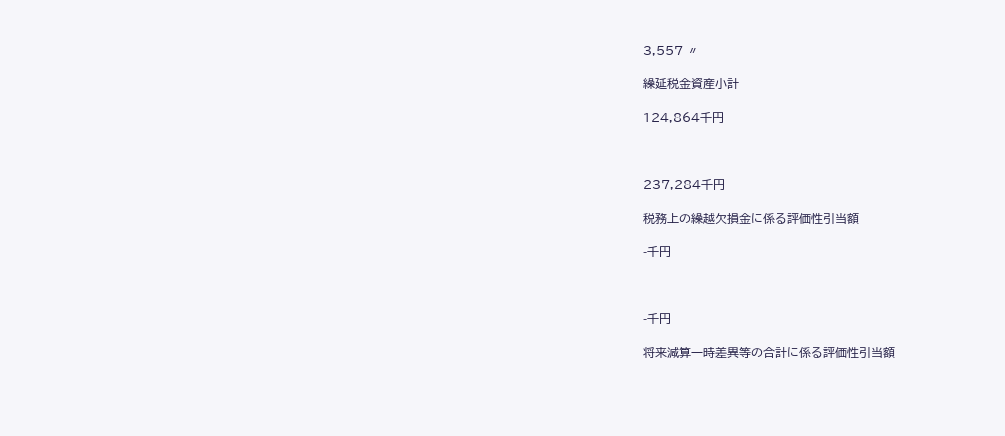3,557 〃

繰延税金資産小計

124,864千円



237,284千円

税務上の繰越欠損金に係る評価性引当額

-千円



-千円

将来減算一時差異等の合計に係る評価性引当額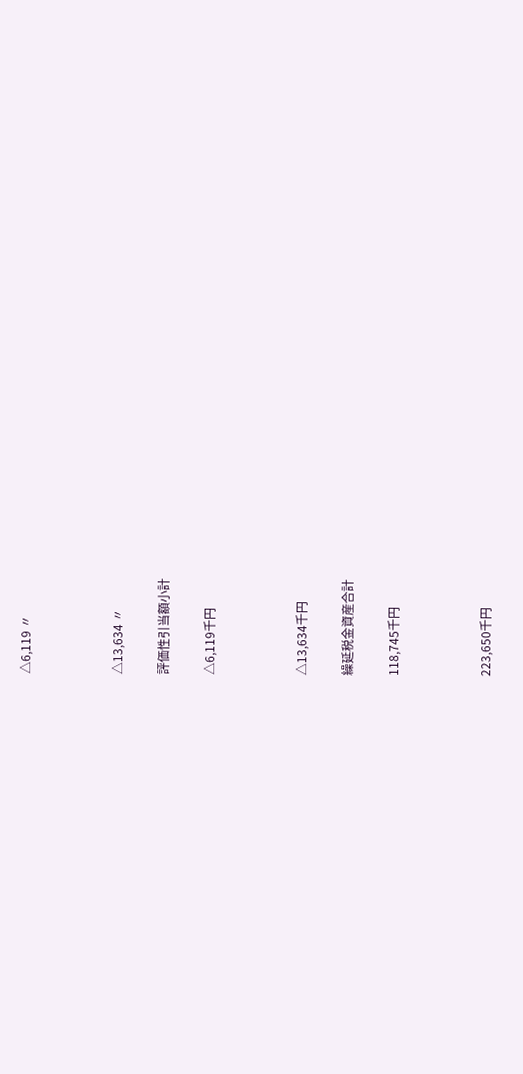△6,119 〃



△13,634 〃

評価性引当額小計

△6,119千円



△13,634千円

繰延税金資産合計

118,745千円



223,650千円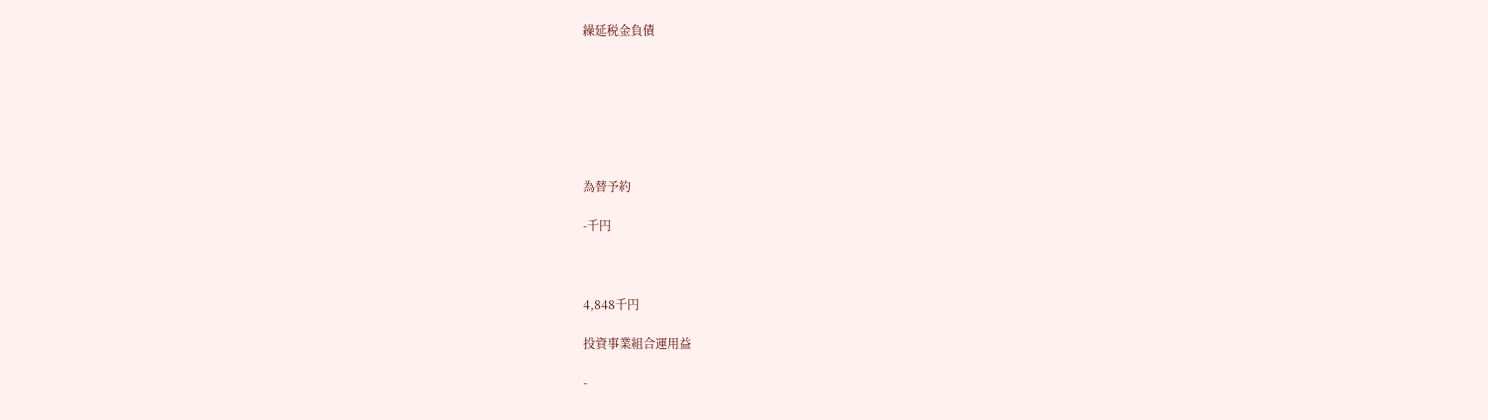繰延税金負債







為替予約

-千円



4,848千円

投資事業組合運用益

-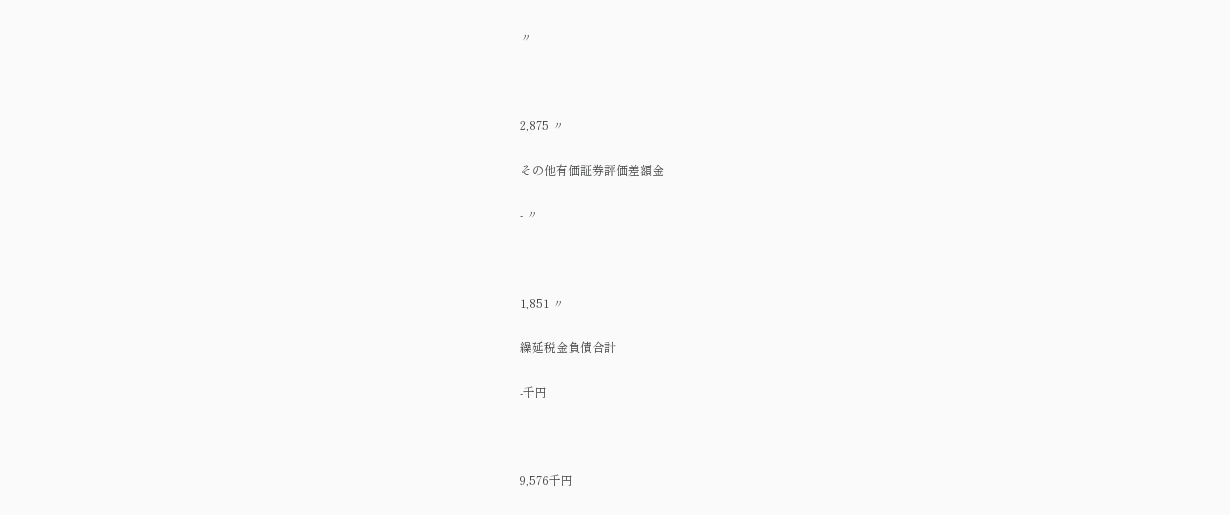〃



2,875 〃

その他有価証券評価差額金

- 〃



1,851 〃

繰延税金負債合計

-千円



9,576千円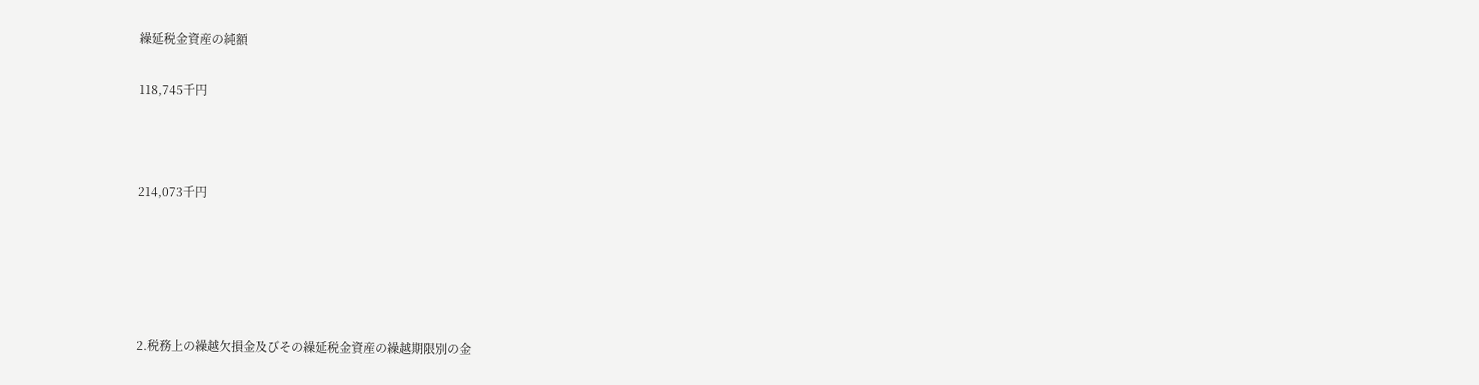繰延税金資産の純額

118,745千円



214,073千円





2.税務上の繰越欠損金及びその繰延税金資産の繰越期限別の金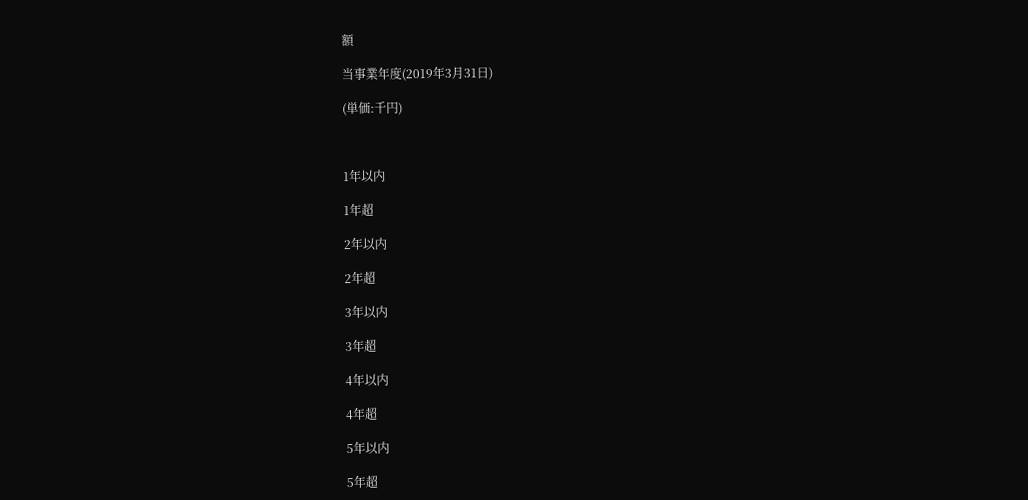額

当事業年度(2019年3月31日)

(単価:千円)



1年以内

1年超

2年以内

2年超

3年以内

3年超

4年以内

4年超

5年以内

5年超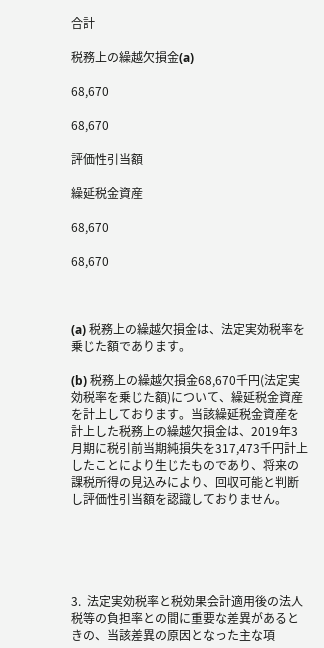合計

税務上の繰越欠損金(a)

68,670

68,670

評価性引当額

繰延税金資産

68,670

68,670



(a) 税務上の繰越欠損金は、法定実効税率を乗じた額であります。

(b) 税務上の繰越欠損金68,670千円(法定実効税率を乗じた額)について、繰延税金資産を計上しております。当該繰延税金資産を計上した税務上の繰越欠損金は、2019年3月期に税引前当期純損失を317,473千円計上したことにより生じたものであり、将来の課税所得の見込みにより、回収可能と判断し評価性引当額を認識しておりません。





3.  法定実効税率と税効果会計適用後の法人税等の負担率との間に重要な差異があるときの、当該差異の原因となった主な項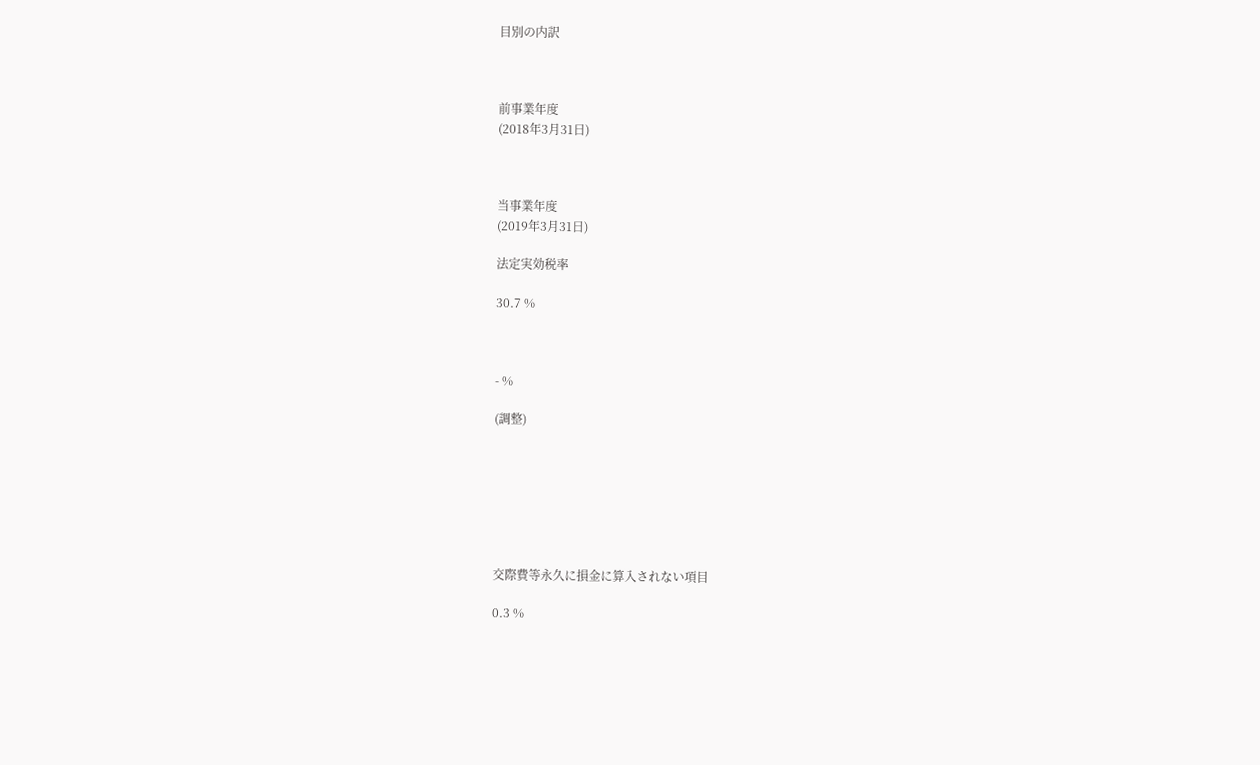目別の内訳



前事業年度
(2018年3月31日)



当事業年度
(2019年3月31日)

法定実効税率

30.7 %



- %

(調整)







交際費等永久に損金に算入されない項目

0.3 %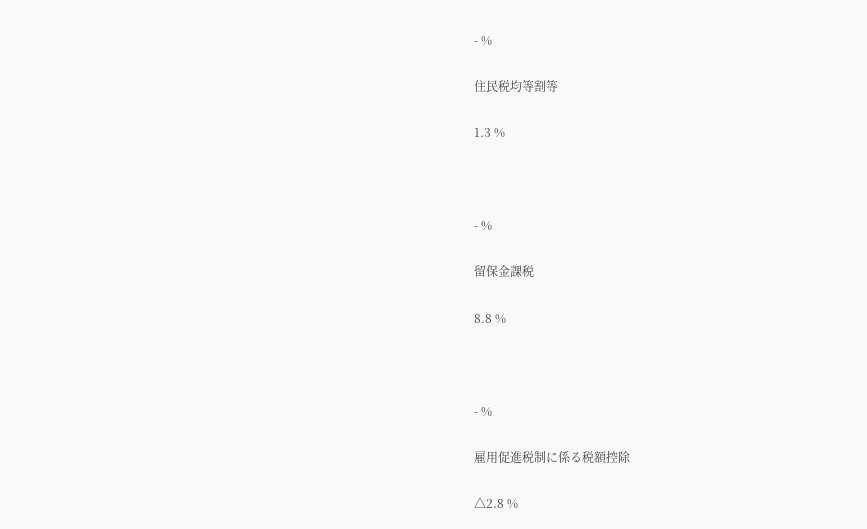- %

住民税均等割等

1.3 %



- %

留保金課税

8.8 %



- %

雇用促進税制に係る税額控除

△2.8 %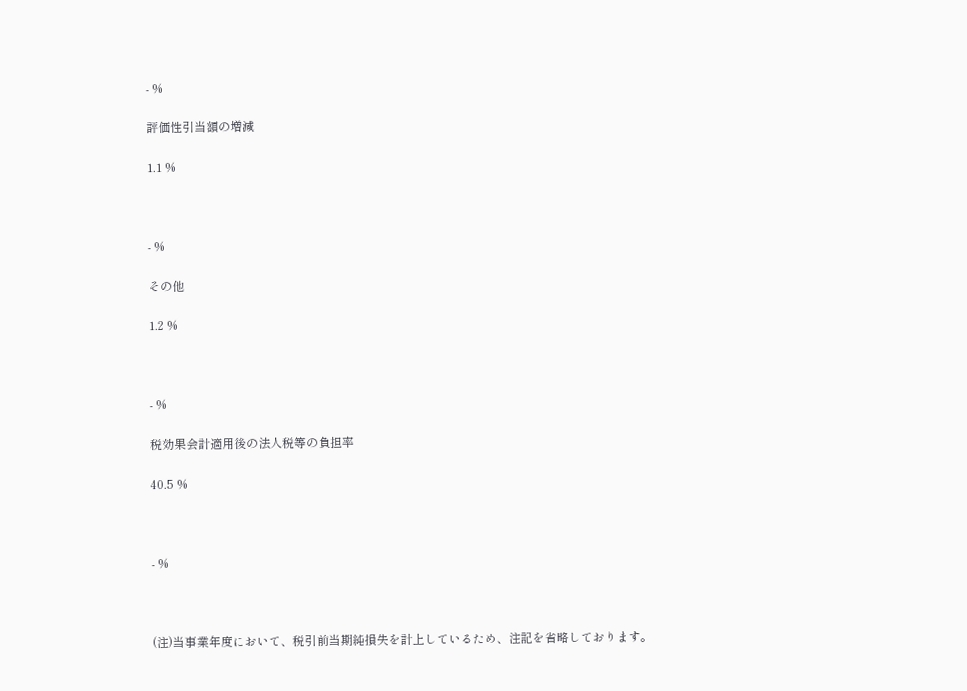- %

評価性引当額の増減

1.1 %



- %

その他

1.2 %



- %

税効果会計適用後の法人税等の負担率

40.5 %



- %



(注)当事業年度において、税引前当期純損失を計上しているため、注記を省略しております。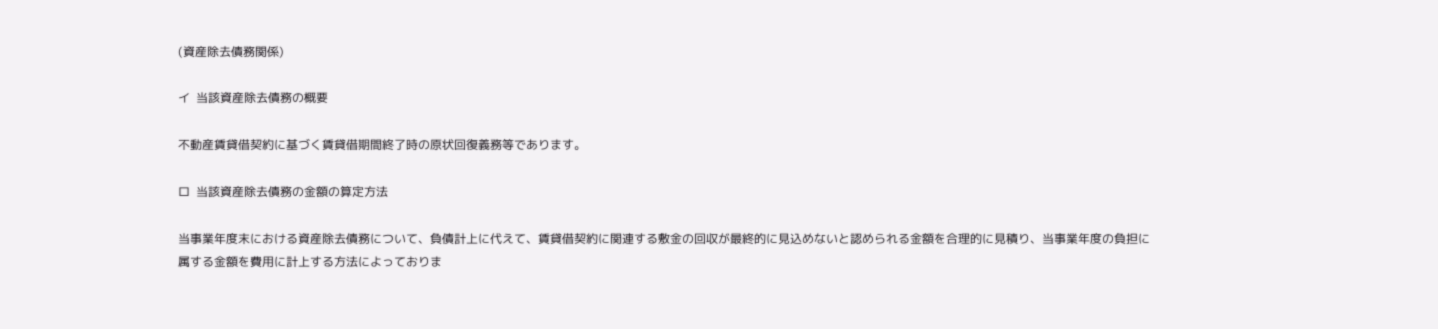(資産除去債務関係)

イ  当該資産除去債務の概要

不動産賃貸借契約に基づく賃貸借期間終了時の原状回復義務等であります。

ロ  当該資産除去債務の金額の算定方法

当事業年度末における資産除去債務について、負債計上に代えて、賃貸借契約に関連する敷金の回収が最終的に見込めないと認められる金額を合理的に見積り、当事業年度の負担に属する金額を費用に計上する方法によっておりま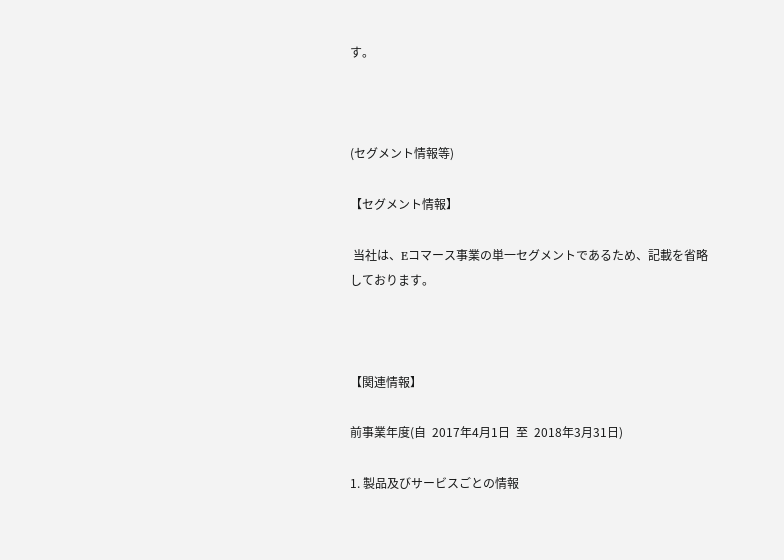す。



(セグメント情報等)

【セグメント情報】

 当社は、Eコマース事業の単一セグメントであるため、記載を省略しております。



【関連情報】

前事業年度(自  2017年4月1日  至  2018年3月31日)

1. 製品及びサービスごとの情報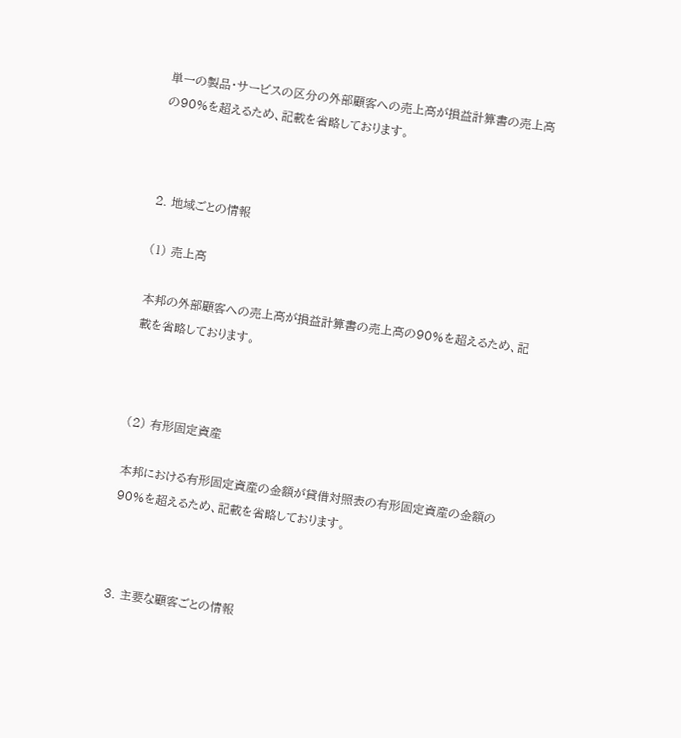単一の製品・サービスの区分の外部顧客への売上高が損益計算書の売上高の90%を超えるため、記載を省略しております。



2. 地域ごとの情報

(1) 売上高

本邦の外部顧客への売上高が損益計算書の売上高の90%を超えるため、記載を省略しております。



(2) 有形固定資産

本邦における有形固定資産の金額が貸借対照表の有形固定資産の金額の90%を超えるため、記載を省略しております。



3. 主要な顧客ごとの情報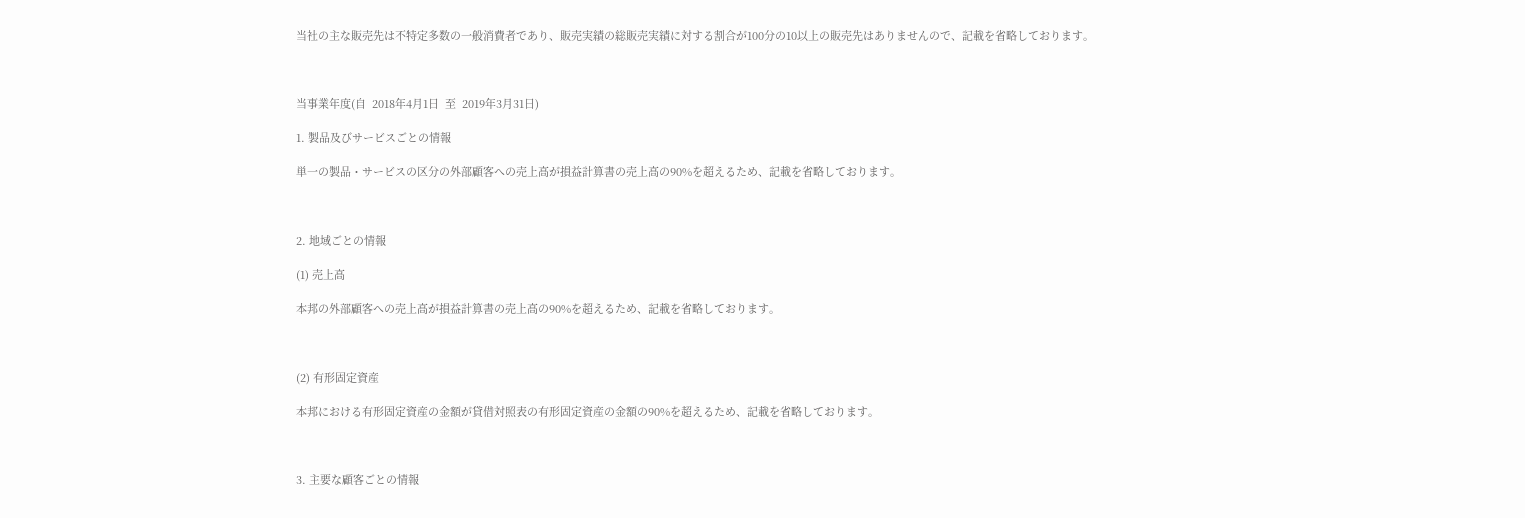当社の主な販売先は不特定多数の一般消費者であり、販売実績の総販売実績に対する割合が100分の10以上の販売先はありませんので、記載を省略しております。



当事業年度(自  2018年4月1日  至  2019年3月31日)

1. 製品及びサービスごとの情報

単一の製品・サービスの区分の外部顧客への売上高が損益計算書の売上高の90%を超えるため、記載を省略しております。



2. 地域ごとの情報

(1) 売上高

本邦の外部顧客への売上高が損益計算書の売上高の90%を超えるため、記載を省略しております。



(2) 有形固定資産

本邦における有形固定資産の金額が貸借対照表の有形固定資産の金額の90%を超えるため、記載を省略しております。



3. 主要な顧客ごとの情報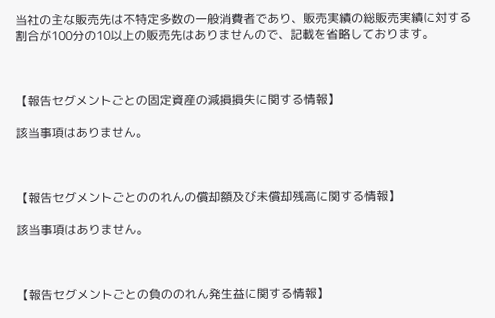当社の主な販売先は不特定多数の一般消費者であり、販売実績の総販売実績に対する割合が100分の10以上の販売先はありませんので、記載を省略しております。



【報告セグメントごとの固定資産の減損損失に関する情報】

該当事項はありません。



【報告セグメントごとののれんの償却額及び未償却残高に関する情報】

該当事項はありません。



【報告セグメントごとの負ののれん発生益に関する情報】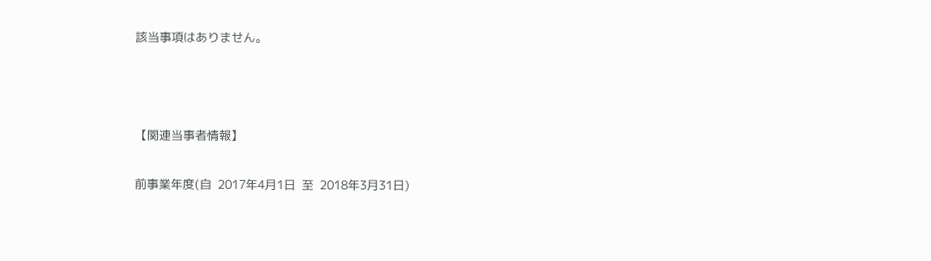該当事項はありません。



【関連当事者情報】

前事業年度(自  2017年4月1日  至  2018年3月31日)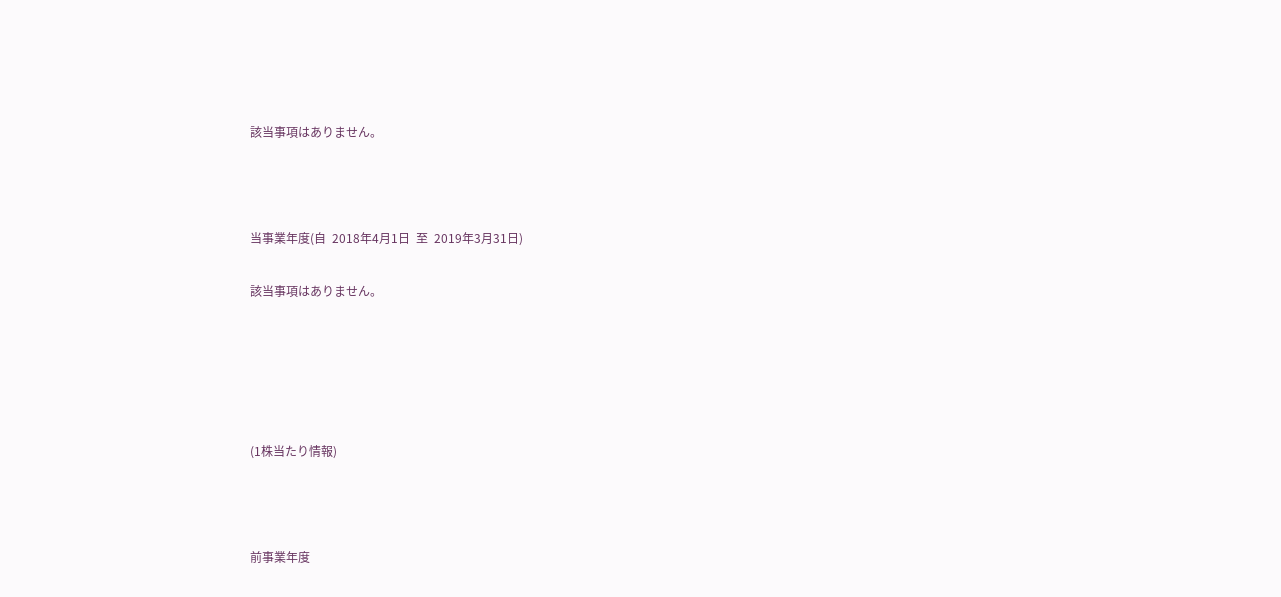該当事項はありません。



当事業年度(自  2018年4月1日  至  2019年3月31日)

該当事項はありません。





(1株当たり情報)



前事業年度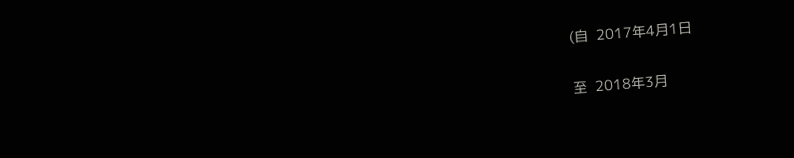(自  2017年4月1日

至  2018年3月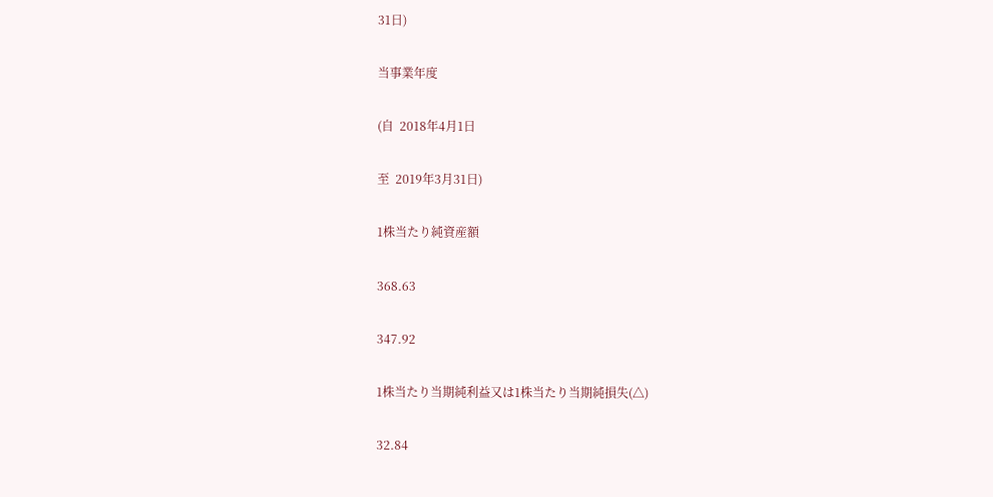31日)

当事業年度

(自  2018年4月1日

至  2019年3月31日)

1株当たり純資産額

368.63

347.92

1株当たり当期純利益又は1株当たり当期純損失(△)

32.84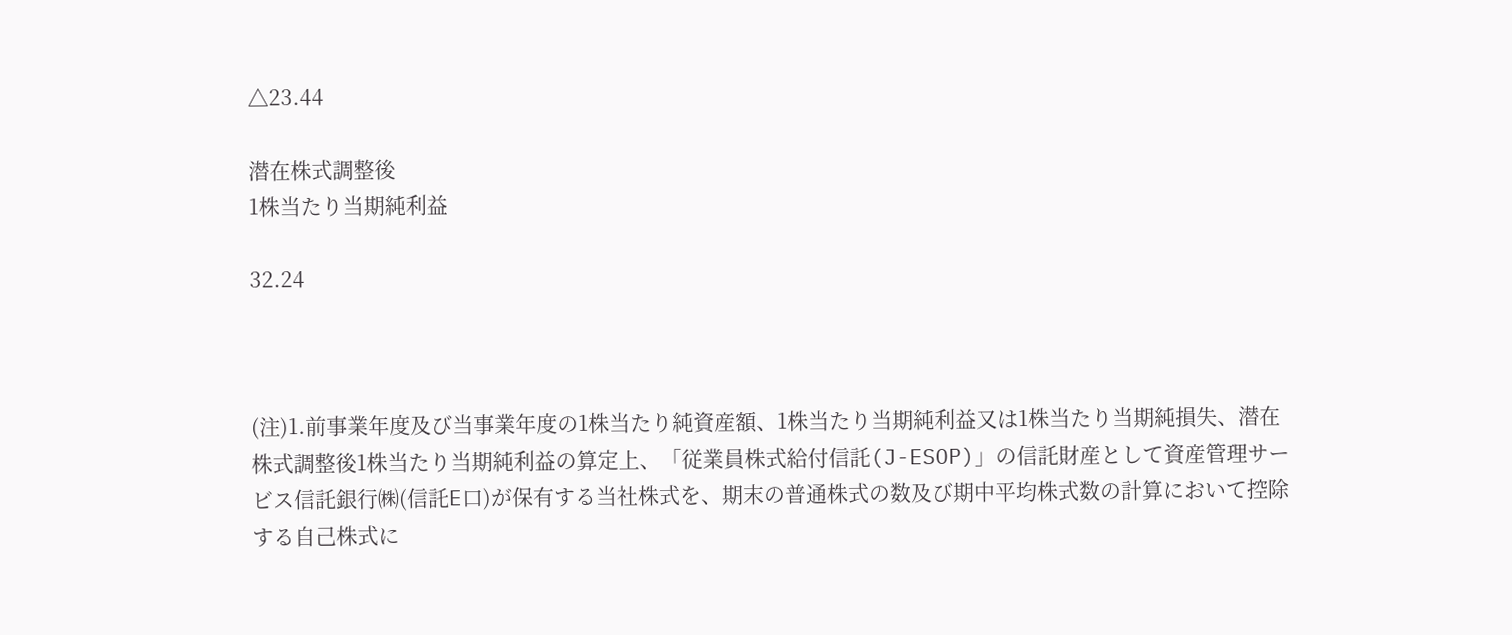△23.44

潜在株式調整後
1株当たり当期純利益

32.24



(注)1.前事業年度及び当事業年度の1株当たり純資産額、1株当たり当期純利益又は1株当たり当期純損失、潜在株式調整後1株当たり当期純利益の算定上、「従業員株式給付信託(J-ESOP)」の信託財産として資産管理サービス信託銀行㈱(信託E口)が保有する当社株式を、期末の普通株式の数及び期中平均株式数の計算において控除する自己株式に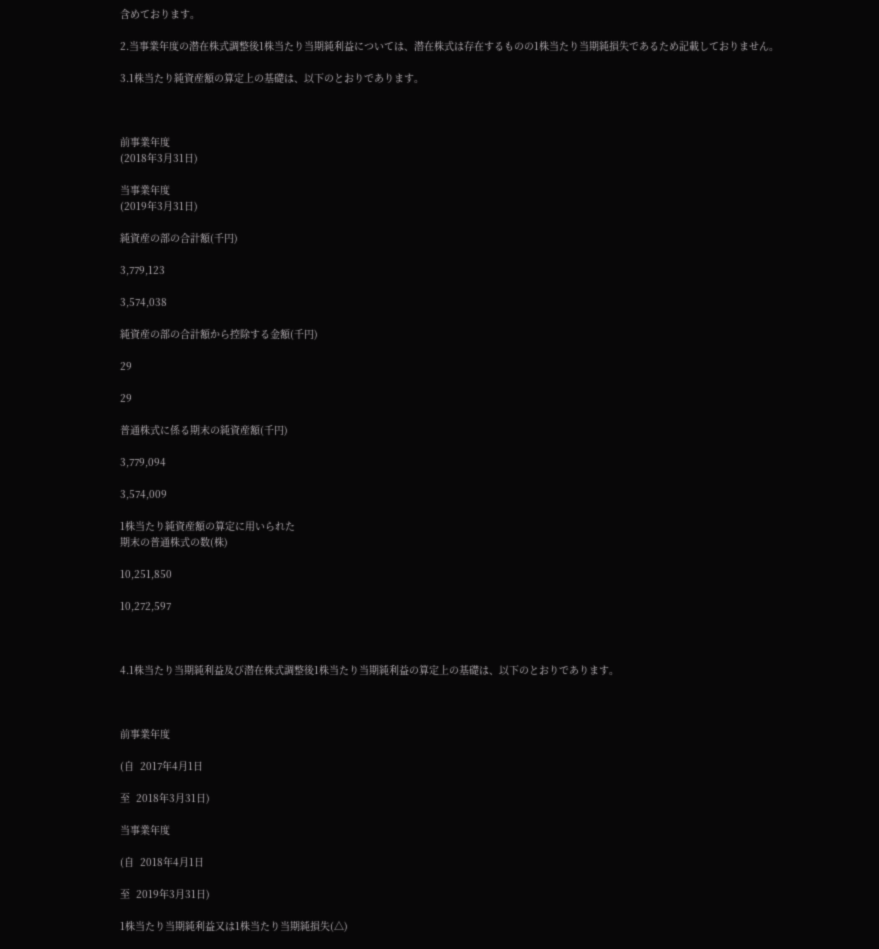含めております。

2.当事業年度の潜在株式調整後1株当たり当期純利益については、潜在株式は存在するものの1株当たり当期純損失であるため記載しておりません。

3.1株当たり純資産額の算定上の基礎は、以下のとおりであります。



前事業年度
(2018年3月31日)

当事業年度
(2019年3月31日)

純資産の部の合計額(千円)

3,779,123

3,574,038

純資産の部の合計額から控除する金額(千円)

29

29

普通株式に係る期末の純資産額(千円)

3,779,094

3,574,009

1株当たり純資産額の算定に用いられた
期末の普通株式の数(株)

10,251,850

10,272,597



4.1株当たり当期純利益及び潜在株式調整後1株当たり当期純利益の算定上の基礎は、以下のとおりであります。



前事業年度

(自  2017年4月1日

至  2018年3月31日)

当事業年度

(自  2018年4月1日

至  2019年3月31日)

1株当たり当期純利益又は1株当たり当期純損失(△)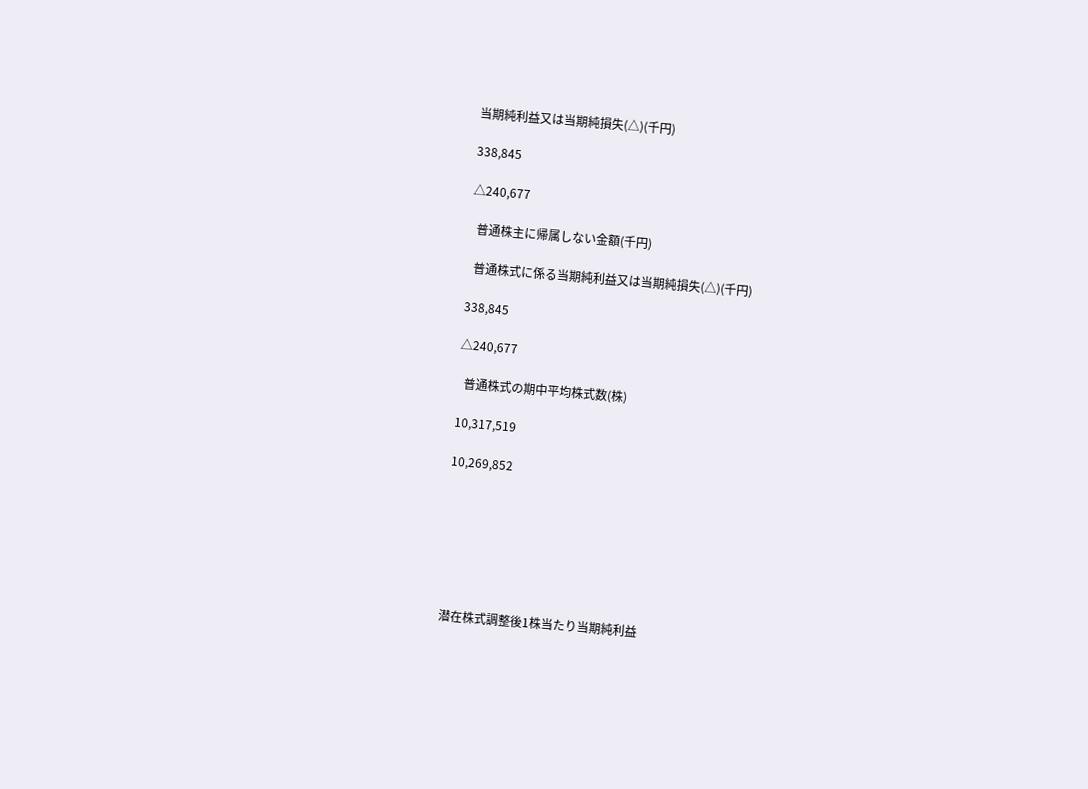当期純利益又は当期純損失(△)(千円)

338,845

△240,677

  普通株主に帰属しない金額(千円)

  普通株式に係る当期純利益又は当期純損失(△)(千円)

338,845

△240,677

  普通株式の期中平均株式数(株)

10,317,519

10,269,852







潜在株式調整後1株当たり当期純利益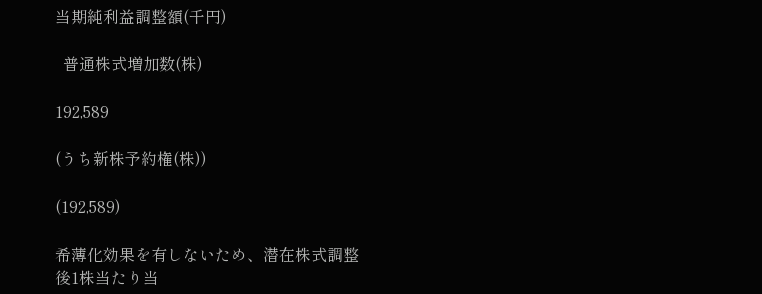当期純利益調整額(千円)

  普通株式増加数(株)

192,589

(うち新株予約権(株))

(192,589)

希薄化効果を有しないため、潜在株式調整後1株当たり当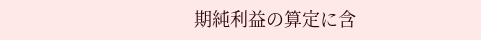期純利益の算定に含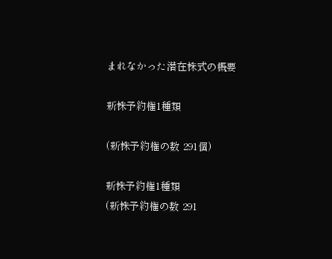まれなかった潜在株式の概要

新株予約権1種類

(新株予約権の数 291個)

新株予約権1種類
(新株予約権の数 291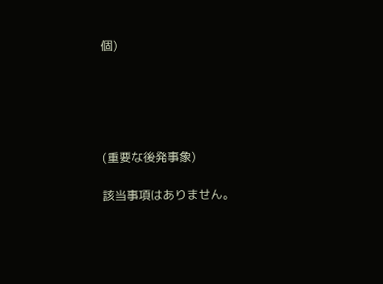個)





(重要な後発事象)

該当事項はありません。